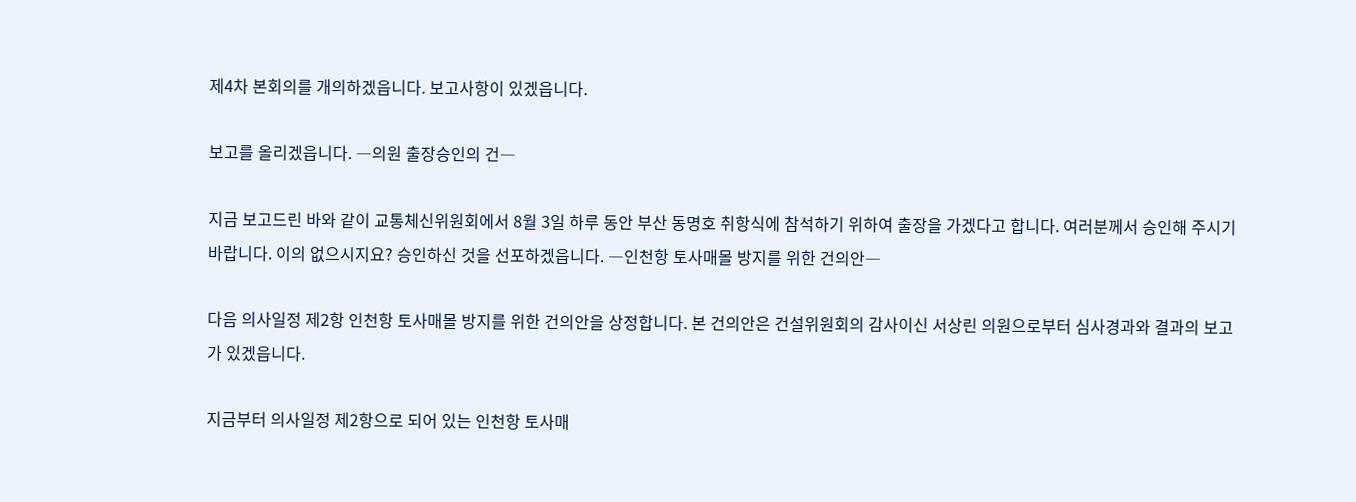제4차 본회의를 개의하겠읍니다. 보고사항이 있겠읍니다.

보고를 올리겠읍니다. ―의원 출장승인의 건―

지금 보고드린 바와 같이 교통체신위원회에서 8월 3일 하루 동안 부산 동명호 취항식에 참석하기 위하여 출장을 가겠다고 합니다. 여러분께서 승인해 주시기 바랍니다. 이의 없으시지요? 승인하신 것을 선포하겠읍니다. ―인천항 토사매몰 방지를 위한 건의안―

다음 의사일정 제2항 인천항 토사매몰 방지를 위한 건의안을 상정합니다. 본 건의안은 건설위원회의 감사이신 서상린 의원으로부터 심사경과와 결과의 보고가 있겠읍니다.

지금부터 의사일정 제2항으로 되어 있는 인천항 토사매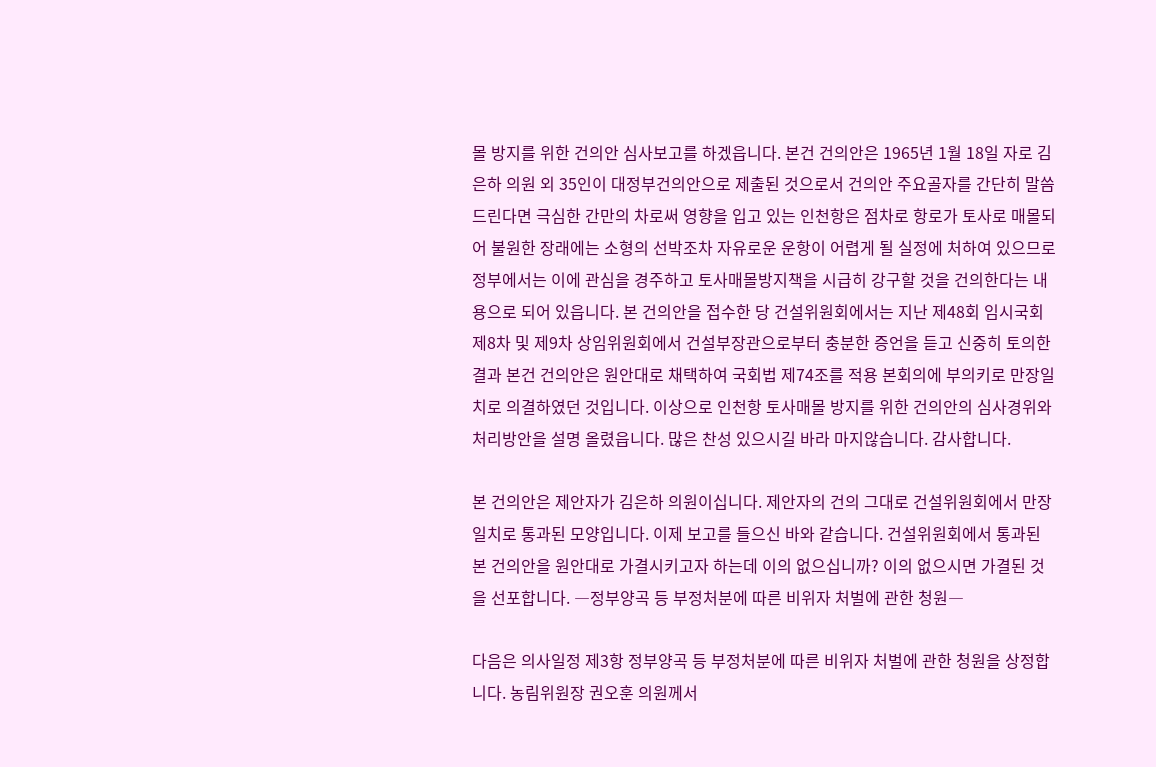몰 방지를 위한 건의안 심사보고를 하겠읍니다. 본건 건의안은 1965년 1월 18일 자로 김은하 의원 외 35인이 대정부건의안으로 제출된 것으로서 건의안 주요골자를 간단히 말씀드린다면 극심한 간만의 차로써 영향을 입고 있는 인천항은 점차로 항로가 토사로 매몰되어 불원한 장래에는 소형의 선박조차 자유로운 운항이 어렵게 될 실정에 처하여 있으므로 정부에서는 이에 관심을 경주하고 토사매몰방지책을 시급히 강구할 것을 건의한다는 내용으로 되어 있읍니다. 본 건의안을 접수한 당 건설위원회에서는 지난 제48회 임시국회 제8차 및 제9차 상임위원회에서 건설부장관으로부터 충분한 증언을 듣고 신중히 토의한 결과 본건 건의안은 원안대로 채택하여 국회법 제74조를 적용 본회의에 부의키로 만장일치로 의결하였던 것입니다. 이상으로 인천항 토사매몰 방지를 위한 건의안의 심사경위와 처리방안을 설명 올렸읍니다. 많은 찬성 있으시길 바라 마지않습니다. 감사합니다.

본 건의안은 제안자가 김은하 의원이십니다. 제안자의 건의 그대로 건설위원회에서 만장일치로 통과된 모양입니다. 이제 보고를 들으신 바와 같습니다. 건설위원회에서 통과된 본 건의안을 원안대로 가결시키고자 하는데 이의 없으십니까? 이의 없으시면 가결된 것을 선포합니다. ―정부양곡 등 부정처분에 따른 비위자 처벌에 관한 청원―

다음은 의사일정 제3항 정부양곡 등 부정처분에 따른 비위자 처벌에 관한 청원을 상정합니다. 농림위원장 권오훈 의원께서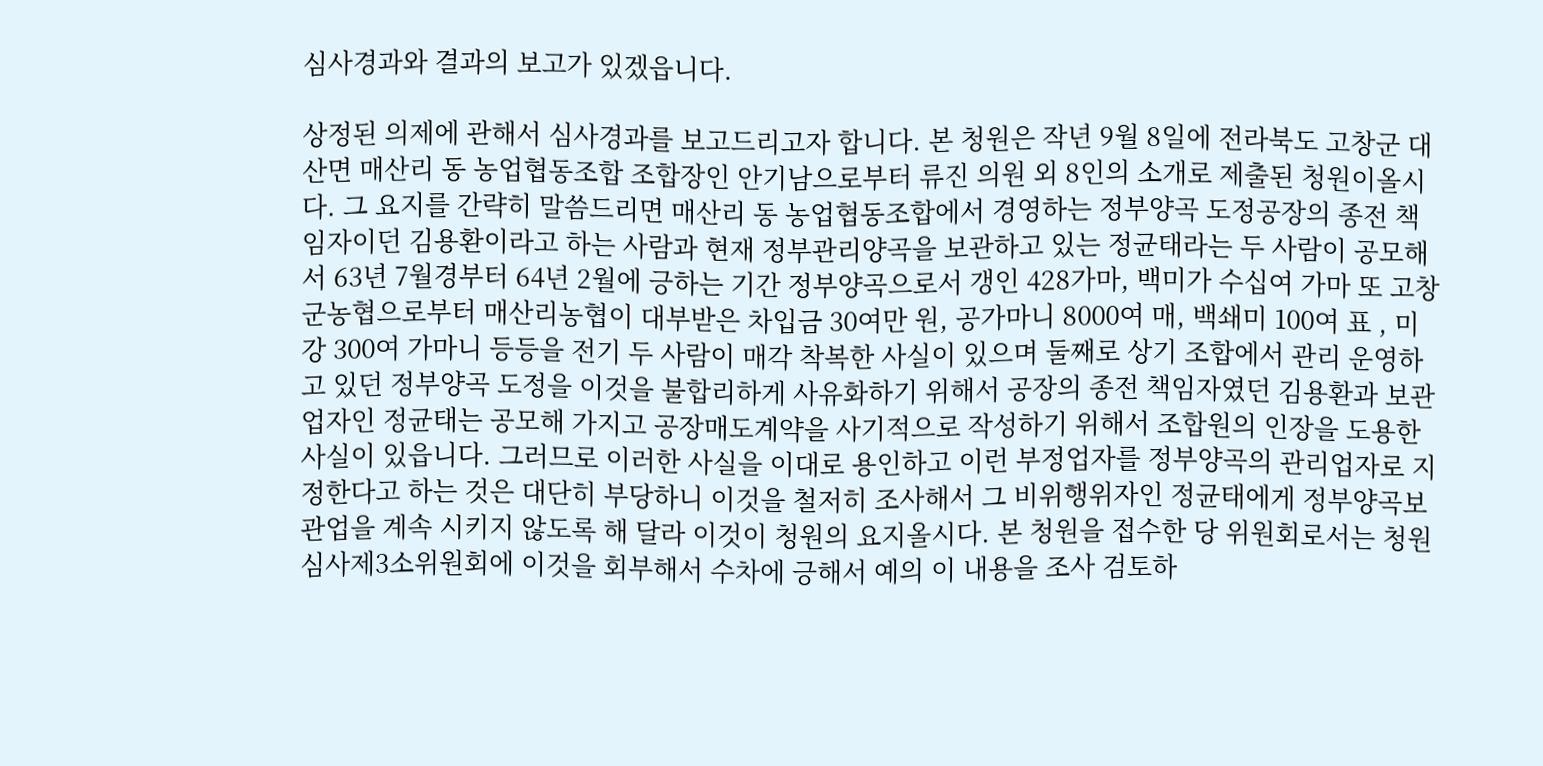심사경과와 결과의 보고가 있겠읍니다.

상정된 의제에 관해서 심사경과를 보고드리고자 합니다. 본 청원은 작년 9월 8일에 전라북도 고창군 대산면 매산리 동 농업협동조합 조합장인 안기남으로부터 류진 의원 외 8인의 소개로 제출된 청원이올시다. 그 요지를 간략히 말씀드리면 매산리 동 농업협동조합에서 경영하는 정부양곡 도정공장의 종전 책임자이던 김용환이라고 하는 사람과 현재 정부관리양곡을 보관하고 있는 정균태라는 두 사람이 공모해서 63년 7월경부터 64년 2월에 긍하는 기간 정부양곡으로서 갱인 428가마, 백미가 수십여 가마 또 고창군농협으로부터 매산리농협이 대부받은 차입금 30여만 원, 공가마니 8000여 매, 백쇄미 100여 표 , 미강 300여 가마니 등등을 전기 두 사람이 매각 착복한 사실이 있으며 둘째로 상기 조합에서 관리 운영하고 있던 정부양곡 도정을 이것을 불합리하게 사유화하기 위해서 공장의 종전 책임자였던 김용환과 보관업자인 정균태는 공모해 가지고 공장매도계약을 사기적으로 작성하기 위해서 조합원의 인장을 도용한 사실이 있읍니다. 그러므로 이러한 사실을 이대로 용인하고 이런 부정업자를 정부양곡의 관리업자로 지정한다고 하는 것은 대단히 부당하니 이것을 철저히 조사해서 그 비위행위자인 정균태에게 정부양곡보관업을 계속 시키지 않도록 해 달라 이것이 청원의 요지올시다. 본 청원을 접수한 당 위원회로서는 청원심사제3소위원회에 이것을 회부해서 수차에 긍해서 예의 이 내용을 조사 검토하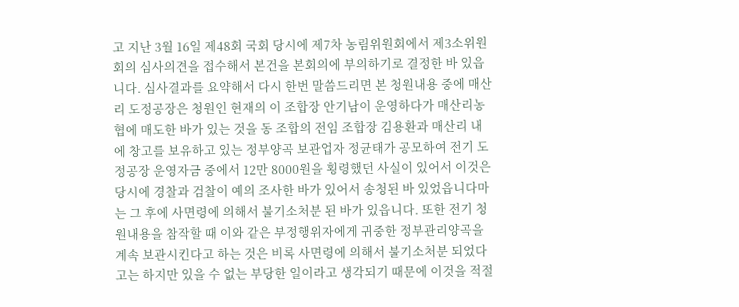고 지난 3월 16일 제48회 국회 당시에 제7차 농림위원회에서 제3소위원회의 심사의견을 접수해서 본건을 본회의에 부의하기로 결정한 바 있읍니다. 심사결과를 요약해서 다시 한번 말씀드리면 본 청원내용 중에 매산리 도정공장은 청원인 현재의 이 조합장 안기남이 운영하다가 매산리농협에 매도한 바가 있는 것을 동 조합의 전임 조합장 김용환과 매산리 내에 창고를 보유하고 있는 정부양곡 보관업자 정균태가 공모하여 전기 도정공장 운영자금 중에서 12만 8000원을 횡령했던 사실이 있어서 이것은 당시에 경찰과 검찰이 예의 조사한 바가 있어서 송청된 바 있었읍니다마는 그 후에 사면령에 의해서 불기소처분 된 바가 있읍니다. 또한 전기 청원내용을 참작할 때 이와 같은 부정행위자에게 귀중한 정부관리양곡을 계속 보관시킨다고 하는 것은 비록 사면령에 의해서 불기소처분 되었다고는 하지만 있을 수 없는 부당한 일이라고 생각되기 때문에 이것을 적절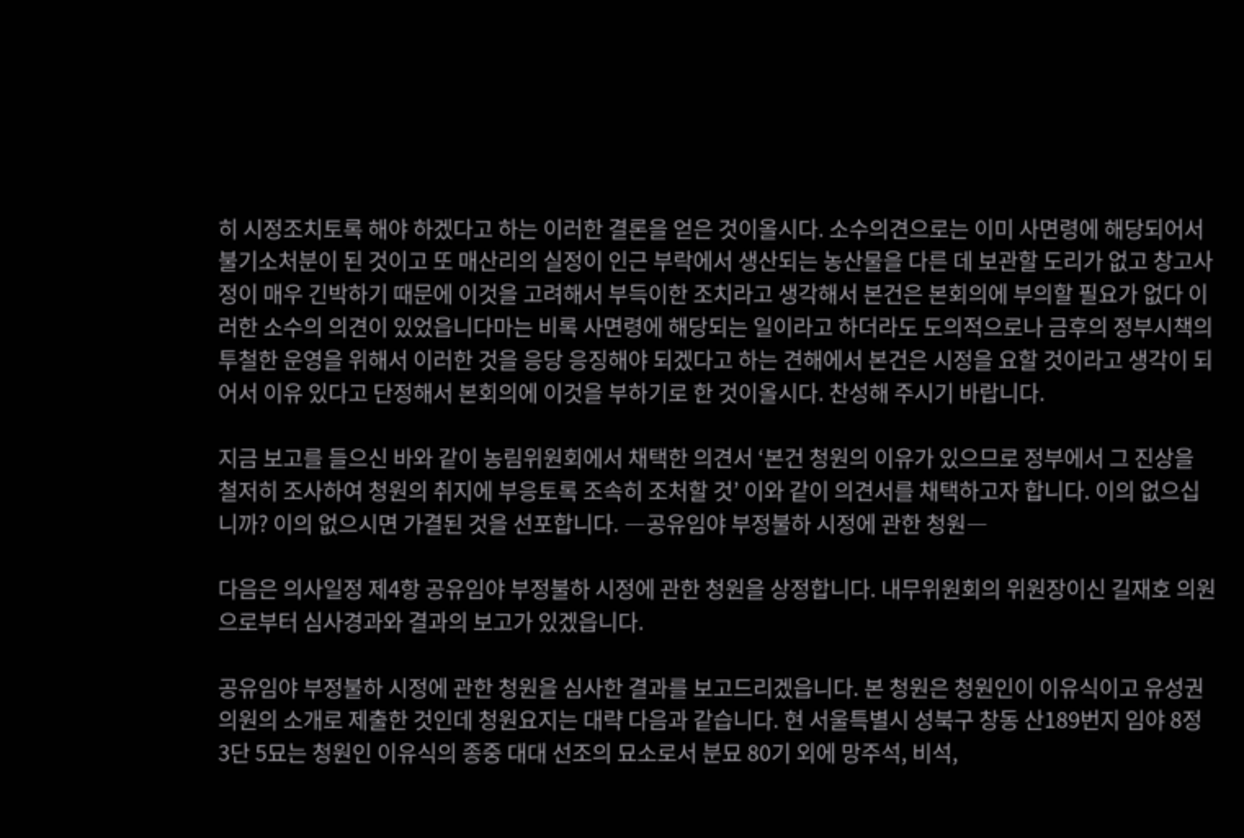히 시정조치토록 해야 하겠다고 하는 이러한 결론을 얻은 것이올시다. 소수의견으로는 이미 사면령에 해당되어서 불기소처분이 된 것이고 또 매산리의 실정이 인근 부락에서 생산되는 농산물을 다른 데 보관할 도리가 없고 창고사정이 매우 긴박하기 때문에 이것을 고려해서 부득이한 조치라고 생각해서 본건은 본회의에 부의할 필요가 없다 이러한 소수의 의견이 있었읍니다마는 비록 사면령에 해당되는 일이라고 하더라도 도의적으로나 금후의 정부시책의 투철한 운영을 위해서 이러한 것을 응당 응징해야 되겠다고 하는 견해에서 본건은 시정을 요할 것이라고 생각이 되어서 이유 있다고 단정해서 본회의에 이것을 부하기로 한 것이올시다. 찬성해 주시기 바랍니다.

지금 보고를 들으신 바와 같이 농림위원회에서 채택한 의견서 ‘본건 청원의 이유가 있으므로 정부에서 그 진상을 철저히 조사하여 청원의 취지에 부응토록 조속히 조처할 것’ 이와 같이 의견서를 채택하고자 합니다. 이의 없으십니까? 이의 없으시면 가결된 것을 선포합니다. ―공유임야 부정불하 시정에 관한 청원―

다음은 의사일정 제4항 공유임야 부정불하 시정에 관한 청원을 상정합니다. 내무위원회의 위원장이신 길재호 의원으로부터 심사경과와 결과의 보고가 있겠읍니다.

공유임야 부정불하 시정에 관한 청원을 심사한 결과를 보고드리겠읍니다. 본 청원은 청원인이 이유식이고 유성권 의원의 소개로 제출한 것인데 청원요지는 대략 다음과 같습니다. 현 서울특별시 성북구 창동 산189번지 임야 8정 3단 5묘는 청원인 이유식의 종중 대대 선조의 묘소로서 분묘 80기 외에 망주석, 비석,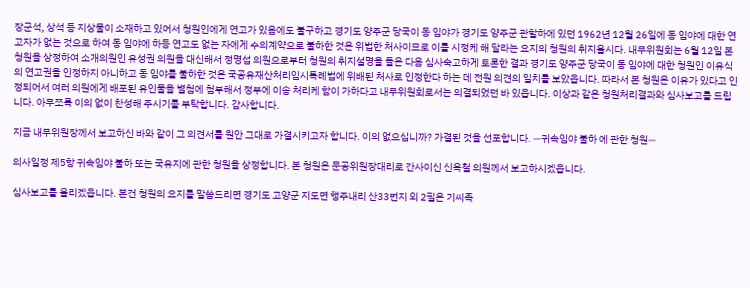장군석, 상석 등 지상물이 소재하고 있어서 청원인에게 연고가 있음에도 불구하고 경기도 양주군 당국이 동 임야가 경기도 양주군 관할하에 있던 1962년 12월 26일에 동 임야에 대한 연고자가 없는 것으로 하여 동 임야에 하등 연고도 없는 자에게 수의계약으로 불하한 것은 위법한 처사이므로 이를 시정케 해 달라는 요지의 청원의 취지올시다. 내무위원회는 6월 12일 본 청원을 상정하여 소개의원인 유성권 의원을 대신해서 정명섭 의원으로부터 청원의 취지설명을 들은 다음 심사숙고하게 토론한 결과 경기도 양주군 당국이 동 임야에 대한 청원인 이유식의 연고권을 인정하지 아니하고 동 임야를 불하한 것은 국공유재산처리임시특례법에 위배된 처사로 인정한다 하는 데 전원 의견의 일치를 보았읍니다. 따라서 본 청원은 이유가 있다고 인정되어서 여러 의원에게 배포된 유인물을 별첨에 첨부해서 정부에 이송 처리케 함이 가하다고 내무위원회로서는 의결되었던 바 있읍니다. 이상과 같은 청원처리결과와 심사보고를 드립니다. 아무쪼록 이의 없이 찬성해 주시기를 부탁합니다. 감사합니다.

지금 내무위원장께서 보고하신 바와 같이 그 의견서를 원안 그대로 가결시키고자 합니다. 이의 없으십니까? 가결된 것을 선포합니다. ―귀속임야 불하 에 관한 청원―

의사일정 제5항 귀속임야 불하 또는 국유지에 관한 청원을 상정합니다. 본 청원은 문공위원장대리로 간사이신 신옥철 의원께서 보고하시겠읍니다.

심사보고를 올리겠읍니다. 본건 청원의 요지를 말씀드리면 경기도 고양군 지도면 행주내리 산33번지 외 2필은 기씨족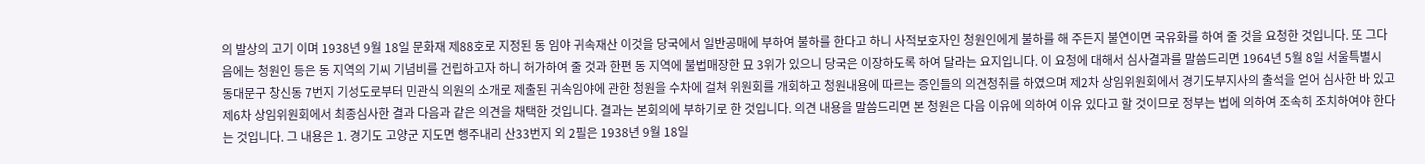의 발상의 고기 이며 1938년 9월 18일 문화재 제88호로 지정된 동 임야 귀속재산 이것을 당국에서 일반공매에 부하여 불하를 한다고 하니 사적보호자인 청원인에게 불하를 해 주든지 불연이면 국유화를 하여 줄 것을 요청한 것입니다. 또 그다음에는 청원인 등은 동 지역의 기씨 기념비를 건립하고자 하니 허가하여 줄 것과 한편 동 지역에 불법매장한 묘 3위가 있으니 당국은 이장하도록 하여 달라는 요지입니다. 이 요청에 대해서 심사결과를 말씀드리면 1964년 5월 8일 서울특별시 동대문구 창신동 7번지 기성도로부터 민관식 의원의 소개로 제출된 귀속임야에 관한 청원을 수차에 걸쳐 위원회를 개회하고 청원내용에 따르는 증인들의 의견청취를 하였으며 제2차 상임위원회에서 경기도부지사의 출석을 얻어 심사한 바 있고 제6차 상임위원회에서 최종심사한 결과 다음과 같은 의견을 채택한 것입니다. 결과는 본회의에 부하기로 한 것입니다. 의견 내용을 말씀드리면 본 청원은 다음 이유에 의하여 이유 있다고 할 것이므로 정부는 법에 의하여 조속히 조치하여야 한다는 것입니다. 그 내용은 1. 경기도 고양군 지도면 행주내리 산33번지 외 2필은 1938년 9월 18일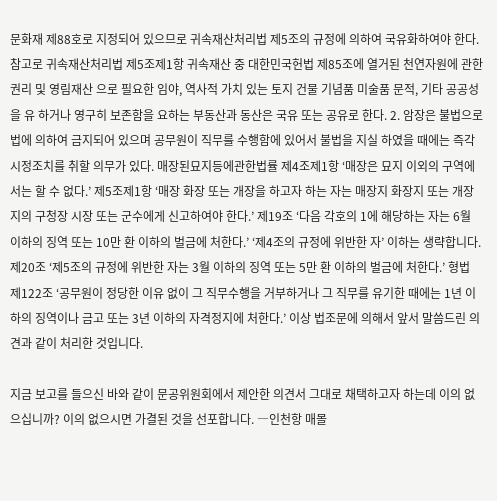문화재 제88호로 지정되어 있으므로 귀속재산처리법 제5조의 규정에 의하여 국유화하여야 한다. 참고로 귀속재산처리법 제5조제1항 귀속재산 중 대한민국헌법 제85조에 열거된 천연자원에 관한 권리 및 영림재산 으로 필요한 임야, 역사적 가치 있는 토지 건물 기념품 미술품 문적, 기타 공공성을 유 하거나 영구히 보존함을 요하는 부동산과 동산은 국유 또는 공유로 한다. 2. 암장은 불법으로 법에 의하여 금지되어 있으며 공무원이 직무를 수행함에 있어서 불법을 지실 하였을 때에는 즉각 시정조치를 취할 의무가 있다. 매장된묘지등에관한법률 제4조제1항 ‘매장은 묘지 이외의 구역에서는 할 수 없다.’ 제5조제1항 ‘매장 화장 또는 개장을 하고자 하는 자는 매장지 화장지 또는 개장지의 구청장 시장 또는 군수에게 신고하여야 한다.’ 제19조 ‘다음 각호의 1에 해당하는 자는 6월 이하의 징역 또는 10만 환 이하의 벌금에 처한다.’ ‘제4조의 규정에 위반한 자’ 이하는 생략합니다. 제20조 ‘제5조의 규정에 위반한 자는 3월 이하의 징역 또는 5만 환 이하의 벌금에 처한다.’ 형법 제122조 ‘공무원이 정당한 이유 없이 그 직무수행을 거부하거나 그 직무를 유기한 때에는 1년 이하의 징역이나 금고 또는 3년 이하의 자격정지에 처한다.’ 이상 법조문에 의해서 앞서 말씀드린 의견과 같이 처리한 것입니다.

지금 보고를 들으신 바와 같이 문공위원회에서 제안한 의견서 그대로 채택하고자 하는데 이의 없으십니까? 이의 없으시면 가결된 것을 선포합니다. ―인천항 매몰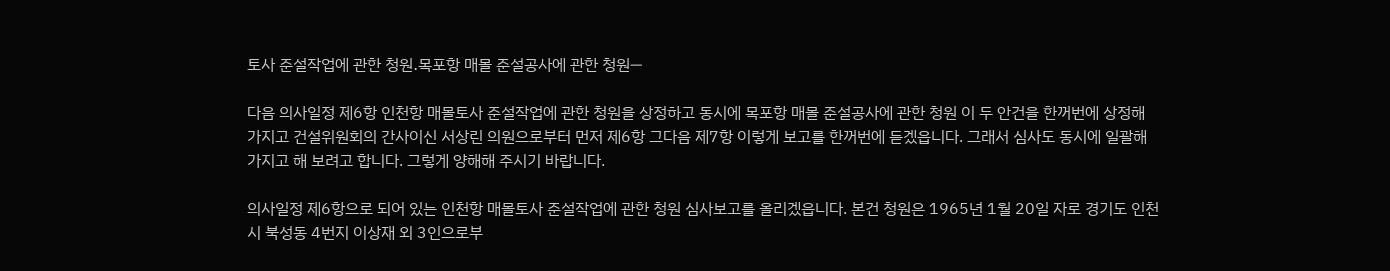토사 준설작업에 관한 청원․목포항 매몰 준설공사에 관한 청원―

다음 의사일정 제6항 인천항 매몰토사 준설작업에 관한 청원을 상정하고 동시에 목포항 매몰 준설공사에 관한 청원 이 두 안건을 한꺼번에 상정해 가지고 건설위원회의 간사이신 서상린 의원으로부터 먼저 제6항 그다음 제7항 이렇게 보고를 한꺼번에 듣겠읍니다. 그래서 심사도 동시에 일괄해 가지고 해 보려고 합니다. 그렇게 양해해 주시기 바랍니다.

의사일정 제6항으로 되어 있는 인천항 매몰토사 준설작업에 관한 청원 심사보고를 올리겠읍니다. 본건 청원은 1965년 1월 20일 자로 경기도 인천시 북성동 4번지 이상재 외 3인으로부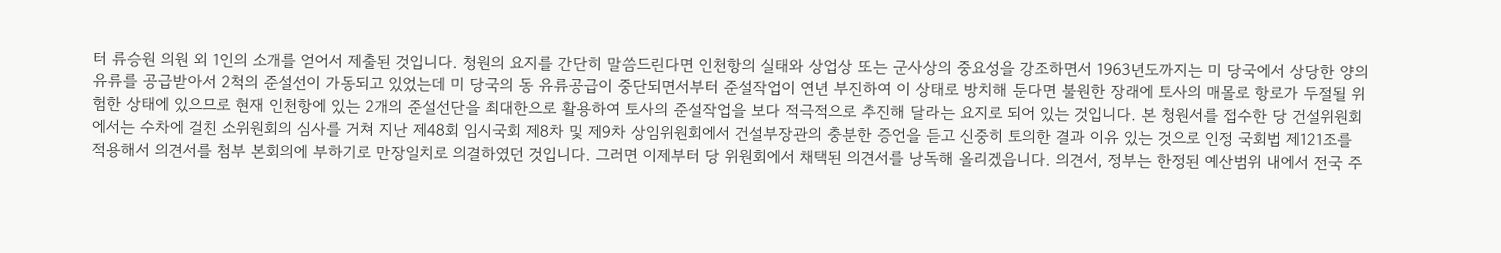터 류승원 의원 외 1인의 소개를 얻어서 제출된 것입니다. 청원의 요지를 간단히 말씀드린다면 인천항의 실태와 상업상 또는 군사상의 중요성을 강조하면서 1963년도까지는 미 당국에서 상당한 양의 유류를 공급받아서 2척의 준설선이 가동되고 있었는데 미 당국의 동 유류공급이 중단되면서부터 준설작업이 연년 부진하여 이 상태로 방치해 둔다면 불원한 장래에 토사의 매몰로 항로가 두절될 위험한 상태에 있으므로 현재 인천항에 있는 2개의 준설선단을 최대한으로 활용하여 토사의 준설작업을 보다 적극적으로 추진해 달라는 요지로 되어 있는 것입니다. 본 청원서를 접수한 당 건설위원회에서는 수차에 걸친 소위원회의 심사를 거쳐 지난 제48회 임시국회 제8차 및 제9차 상임위원회에서 건설부장관의 충분한 증언을 듣고 신중히 토의한 결과 이유 있는 것으로 인정 국회법 제121조를 적용해서 의견서를 첨부 본회의에 부하기로 만장일치로 의결하였던 것입니다. 그러면 이제부터 당 위원회에서 채택된 의견서를 낭독해 올리겠읍니다. 의견서, 정부는 한정된 예산범위 내에서 전국 주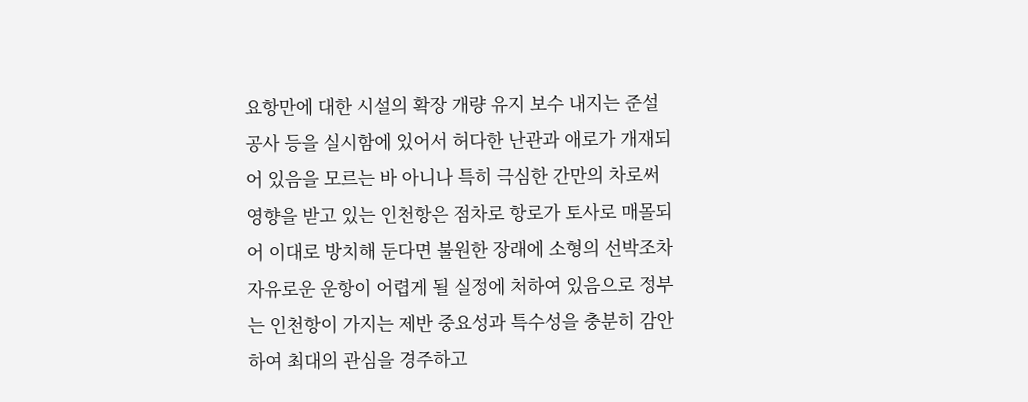요항만에 대한 시설의 확장 개량 유지 보수 내지는 준설공사 등을 실시함에 있어서 허다한 난관과 애로가 개재되어 있음을 모르는 바 아니나 특히 극심한 간만의 차로써 영향을 받고 있는 인천항은 점차로 항로가 토사로 매몰되어 이대로 방치해 둔다면 불원한 장래에 소형의 선박조차 자유로운 운항이 어렵게 될 실정에 처하여 있음으로 정부는 인천항이 가지는 제반 중요성과 특수성을 충분히 감안하여 최대의 관심을 경주하고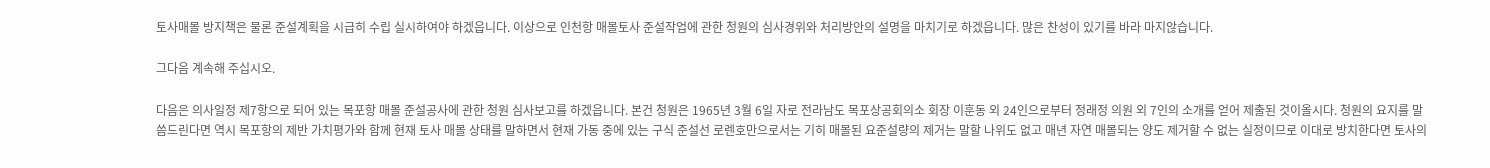토사매몰 방지책은 물론 준설계획을 시급히 수립 실시하여야 하겠읍니다. 이상으로 인천항 매몰토사 준설작업에 관한 청원의 심사경위와 처리방안의 설명을 마치기로 하겠읍니다. 많은 찬성이 있기를 바라 마지않습니다.

그다음 계속해 주십시오.

다음은 의사일정 제7항으로 되어 있는 목포항 매몰 준설공사에 관한 청원 심사보고를 하겠읍니다. 본건 청원은 1965년 3월 6일 자로 전라남도 목포상공회의소 회장 이훈동 외 24인으로부터 정래정 의원 외 7인의 소개를 얻어 제출된 것이올시다. 청원의 요지를 말씀드린다면 역시 목포항의 제반 가치평가와 함께 현재 토사 매몰 상태를 말하면서 현재 가동 중에 있는 구식 준설선 로렌호만으로서는 기히 매몰된 요준설량의 제거는 말할 나위도 없고 매년 자연 매몰되는 양도 제거할 수 없는 실정이므로 이대로 방치한다면 토사의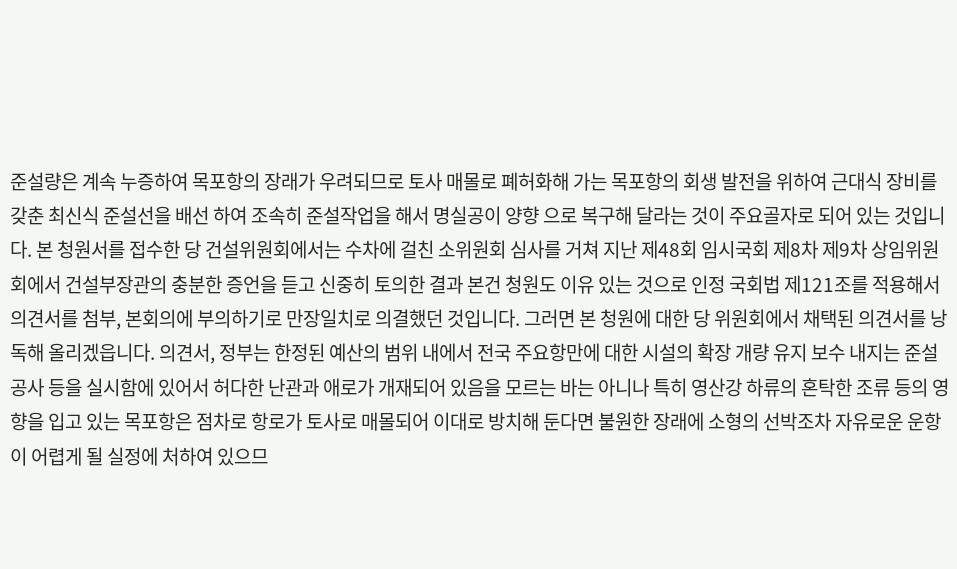준설량은 계속 누증하여 목포항의 장래가 우려되므로 토사 매몰로 폐허화해 가는 목포항의 회생 발전을 위하여 근대식 장비를 갖춘 최신식 준설선을 배선 하여 조속히 준설작업을 해서 명실공이 양향 으로 복구해 달라는 것이 주요골자로 되어 있는 것입니다. 본 청원서를 접수한 당 건설위원회에서는 수차에 걸친 소위원회 심사를 거쳐 지난 제48회 임시국회 제8차 제9차 상임위원회에서 건설부장관의 충분한 증언을 듣고 신중히 토의한 결과 본건 청원도 이유 있는 것으로 인정 국회법 제121조를 적용해서 의견서를 첨부, 본회의에 부의하기로 만장일치로 의결했던 것입니다. 그러면 본 청원에 대한 당 위원회에서 채택된 의견서를 낭독해 올리겠읍니다. 의견서, 정부는 한정된 예산의 범위 내에서 전국 주요항만에 대한 시설의 확장 개량 유지 보수 내지는 준설공사 등을 실시함에 있어서 허다한 난관과 애로가 개재되어 있음을 모르는 바는 아니나 특히 영산강 하류의 혼탁한 조류 등의 영향을 입고 있는 목포항은 점차로 항로가 토사로 매몰되어 이대로 방치해 둔다면 불원한 장래에 소형의 선박조차 자유로운 운항이 어렵게 될 실정에 처하여 있으므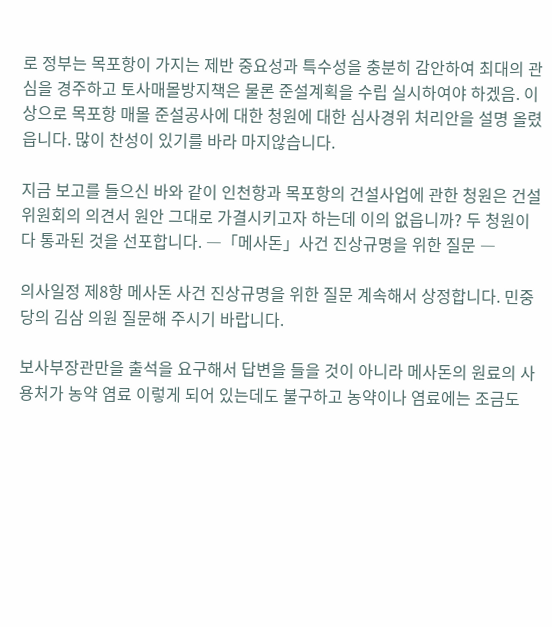로 정부는 목포항이 가지는 제반 중요성과 특수성을 충분히 감안하여 최대의 관심을 경주하고 토사매몰방지책은 물론 준설계획을 수립 실시하여야 하겠음. 이상으로 목포항 매몰 준설공사에 대한 청원에 대한 심사경위 처리안을 설명 올렸읍니다. 많이 찬성이 있기를 바라 마지않습니다.

지금 보고를 들으신 바와 같이 인천항과 목포항의 건설사업에 관한 청원은 건설위원회의 의견서 원안 그대로 가결시키고자 하는데 이의 없읍니까? 두 청원이 다 통과된 것을 선포합니다. ―「메사돈」사건 진상규명을 위한 질문 ―

의사일정 제8항 메사돈 사건 진상규명을 위한 질문 계속해서 상정합니다. 민중당의 김삼 의원 질문해 주시기 바랍니다.

보사부장관만을 출석을 요구해서 답변을 들을 것이 아니라 메사돈의 원료의 사용처가 농약 염료 이렇게 되어 있는데도 불구하고 농약이나 염료에는 조금도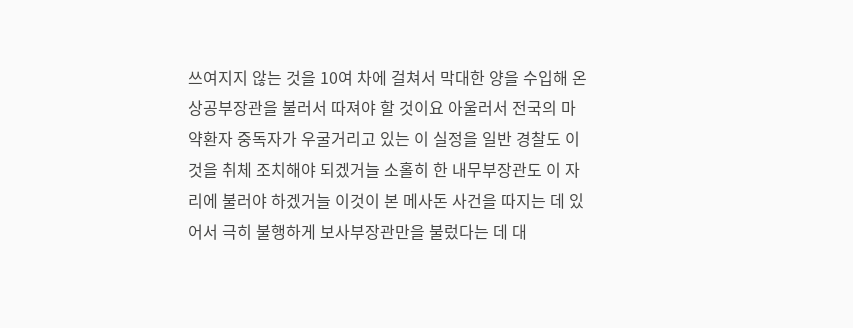쓰여지지 않는 것을 10여 차에 걸쳐서 막대한 양을 수입해 온 상공부장관을 불러서 따져야 할 것이요 아울러서 전국의 마약환자 중독자가 우굴거리고 있는 이 실정을 일반 경찰도 이것을 취체 조치해야 되겠거늘 소홀히 한 내무부장관도 이 자리에 불러야 하겠거늘 이것이 본 메사돈 사건을 따지는 데 있어서 극히 불행하게 보사부장관만을 불렀다는 데 대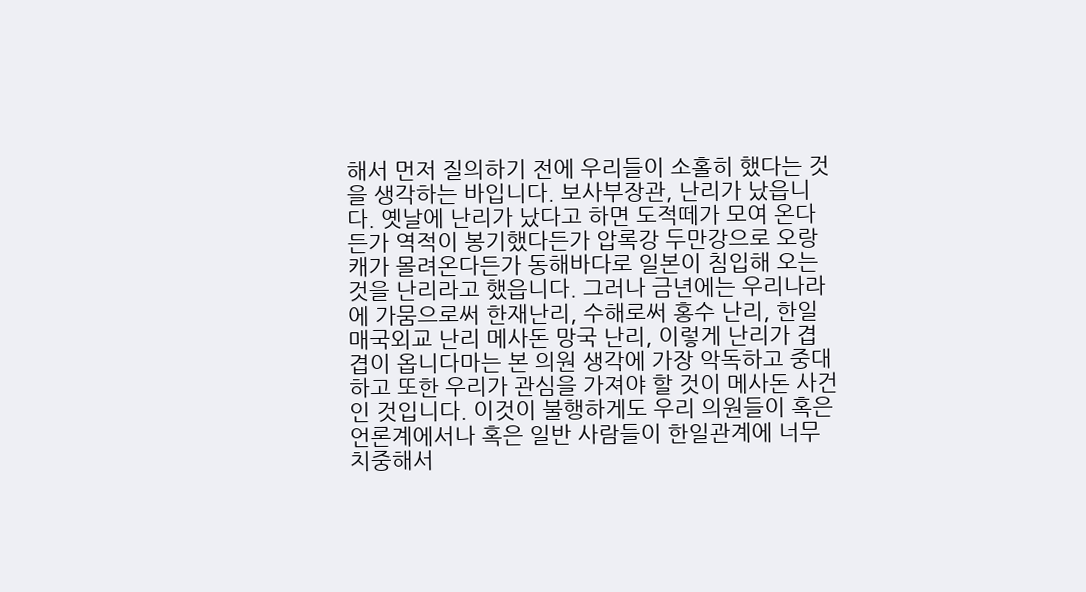해서 먼저 질의하기 전에 우리들이 소홀히 했다는 것을 생각하는 바입니다. 보사부장관, 난리가 났읍니다. 옛날에 난리가 났다고 하면 도적떼가 모여 온다든가 역적이 봉기했다든가 압록강 두만강으로 오랑캐가 몰려온다든가 동해바다로 일본이 침입해 오는 것을 난리라고 했읍니다. 그러나 금년에는 우리나라에 가뭄으로써 한재난리, 수해로써 홍수 난리, 한일 매국외교 난리 메사돈 망국 난리, 이렇게 난리가 겹겹이 옵니다마는 본 의원 생각에 가장 악독하고 중대하고 또한 우리가 관심을 가져야 할 것이 메사돈 사건인 것입니다. 이것이 불행하게도 우리 의원들이 혹은 언론계에서나 혹은 일반 사람들이 한일관계에 너무 치중해서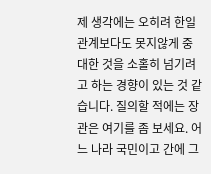제 생각에는 오히려 한일관계보다도 못지않게 중대한 것을 소홀히 넘기려고 하는 경향이 있는 것 같습니다. 질의할 적에는 장관은 여기를 좀 보세요. 어느 나라 국민이고 간에 그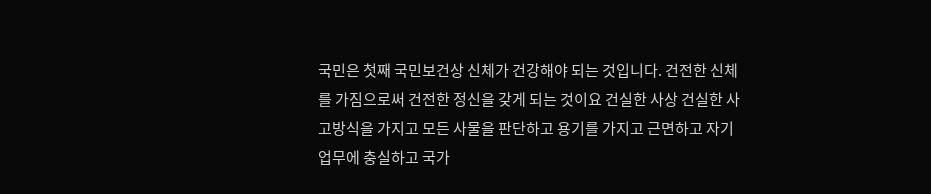국민은 첫째 국민보건상 신체가 건강해야 되는 것입니다. 건전한 신체를 가짐으로써 건전한 정신을 갖게 되는 것이요 건실한 사상 건실한 사고방식을 가지고 모든 사물을 판단하고 용기를 가지고 근면하고 자기 업무에 충실하고 국가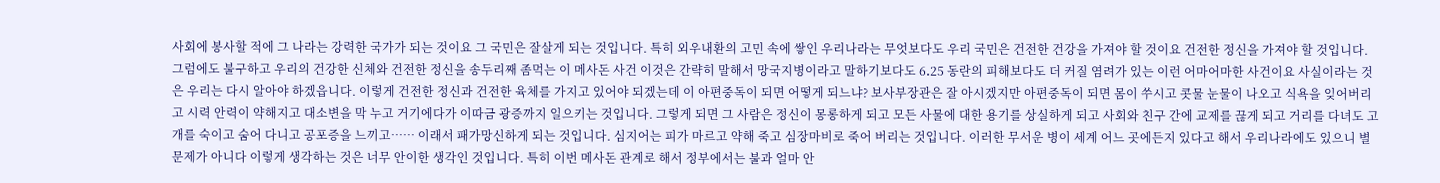사회에 봉사할 적에 그 나라는 강력한 국가가 되는 것이요 그 국민은 잘살게 되는 것입니다. 특히 외우내환의 고민 속에 쌓인 우리나라는 무엇보다도 우리 국민은 건전한 건강을 가져야 할 것이요 건전한 정신을 가져야 할 것입니다. 그럼에도 불구하고 우리의 건강한 신체와 건전한 정신을 송두리째 좀먹는 이 메사돈 사건 이것은 간략히 말해서 망국지병이라고 말하기보다도 6․25 동란의 피해보다도 더 커질 염려가 있는 이런 어마어마한 사건이요 사실이라는 것은 우리는 다시 알아야 하겠읍니다. 이렇게 건전한 정신과 건전한 육체를 가지고 있어야 되겠는데 이 아편중독이 되면 어떻게 되느냐? 보사부장관은 잘 아시겠지만 아편중독이 되면 몸이 쑤시고 콧물 눈물이 나오고 식욕을 잊어버리고 시력 안력이 약해지고 대소변을 막 누고 거기에다가 이따금 광증까지 일으키는 것입니다. 그렇게 되면 그 사람은 정신이 몽롱하게 되고 모든 사물에 대한 용기를 상실하게 되고 사회와 친구 간에 교제를 끊게 되고 거리를 다녀도 고개를 숙이고 숨어 다니고 공포증을 느끼고…… 이래서 패가망신하게 되는 것입니다. 심지어는 피가 마르고 약해 죽고 심장마비로 죽어 버리는 것입니다. 이러한 무서운 병이 세계 어느 곳에든지 있다고 해서 우리나라에도 있으니 별문제가 아니다 이렇게 생각하는 것은 너무 안이한 생각인 것입니다. 특히 이번 메사돈 관계로 해서 정부에서는 불과 얼마 안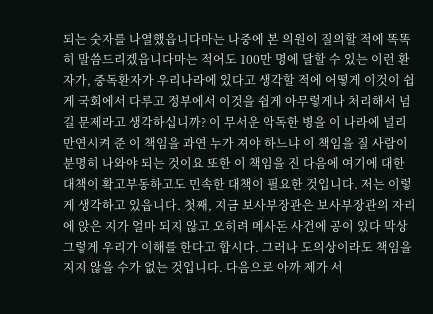되는 숫자를 나열했읍니다마는 나중에 본 의원이 질의할 적에 똑똑히 말씀드리겠읍니다마는 적어도 100만 명에 달할 수 있는 이런 환자가, 중독환자가 우리나라에 있다고 생각할 적에 어떻게 이것이 쉽게 국회에서 다루고 정부에서 이것을 쉽게 아무렇게나 처리해서 넘길 문제라고 생각하십니까? 이 무서운 악독한 병을 이 나라에 널리 만연시켜 준 이 책임을 과연 누가 져야 하느냐 이 책임을 질 사람이 분명히 나와야 되는 것이요 또한 이 책임을 진 다음에 여기에 대한 대책이 확고부동하고도 민속한 대책이 필요한 것입니다. 저는 이렇게 생각하고 있읍니다. 첫째, 지금 보사부장관은 보사부장관의 자리에 앉은 지가 얼마 되지 않고 오히려 메사돈 사건에 공이 있다 막상 그렇게 우리가 이해를 한다고 합시다. 그러나 도의상이라도 책임을 지지 않을 수가 없는 것입니다. 다음으로 아까 제가 서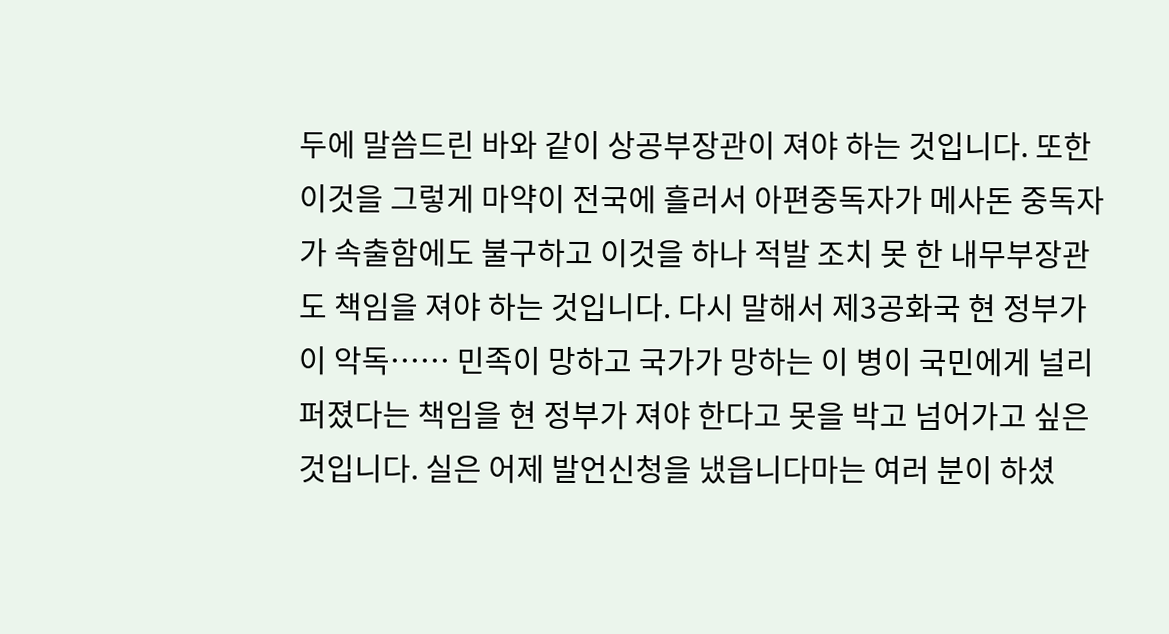두에 말씀드린 바와 같이 상공부장관이 져야 하는 것입니다. 또한 이것을 그렇게 마약이 전국에 흘러서 아편중독자가 메사돈 중독자가 속출함에도 불구하고 이것을 하나 적발 조치 못 한 내무부장관도 책임을 져야 하는 것입니다. 다시 말해서 제3공화국 현 정부가 이 악독…… 민족이 망하고 국가가 망하는 이 병이 국민에게 널리 퍼졌다는 책임을 현 정부가 져야 한다고 못을 박고 넘어가고 싶은 것입니다. 실은 어제 발언신청을 냈읍니다마는 여러 분이 하셨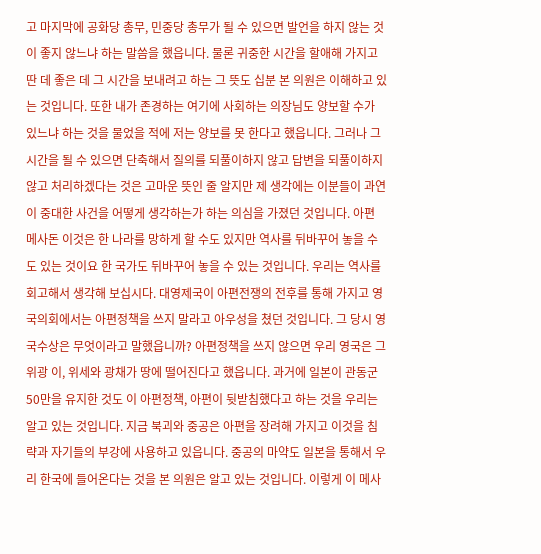고 마지막에 공화당 총무, 민중당 총무가 될 수 있으면 발언을 하지 않는 것이 좋지 않느냐 하는 말씀을 했읍니다. 물론 귀중한 시간을 할애해 가지고 딴 데 좋은 데 그 시간을 보내려고 하는 그 뜻도 십분 본 의원은 이해하고 있는 것입니다. 또한 내가 존경하는 여기에 사회하는 의장님도 양보할 수가 있느냐 하는 것을 물었을 적에 저는 양보를 못 한다고 했읍니다. 그러나 그 시간을 될 수 있으면 단축해서 질의를 되풀이하지 않고 답변을 되풀이하지 않고 처리하겠다는 것은 고마운 뜻인 줄 알지만 제 생각에는 이분들이 과연 이 중대한 사건을 어떻게 생각하는가 하는 의심을 가졌던 것입니다. 아편 메사돈 이것은 한 나라를 망하게 할 수도 있지만 역사를 뒤바꾸어 놓을 수도 있는 것이요 한 국가도 뒤바꾸어 놓을 수 있는 것입니다. 우리는 역사를 회고해서 생각해 보십시다. 대영제국이 아편전쟁의 전후를 통해 가지고 영국의회에서는 아편정책을 쓰지 말라고 아우성을 쳤던 것입니다. 그 당시 영국수상은 무엇이라고 말했읍니까? 아편정책을 쓰지 않으면 우리 영국은 그 위광 이, 위세와 광채가 땅에 떨어진다고 했읍니다. 과거에 일본이 관동군 50만을 유지한 것도 이 아편정책, 아편이 뒷받침했다고 하는 것을 우리는 알고 있는 것입니다. 지금 북괴와 중공은 아편을 장려해 가지고 이것을 침략과 자기들의 부강에 사용하고 있읍니다. 중공의 마약도 일본을 통해서 우리 한국에 들어온다는 것을 본 의원은 알고 있는 것입니다. 이렇게 이 메사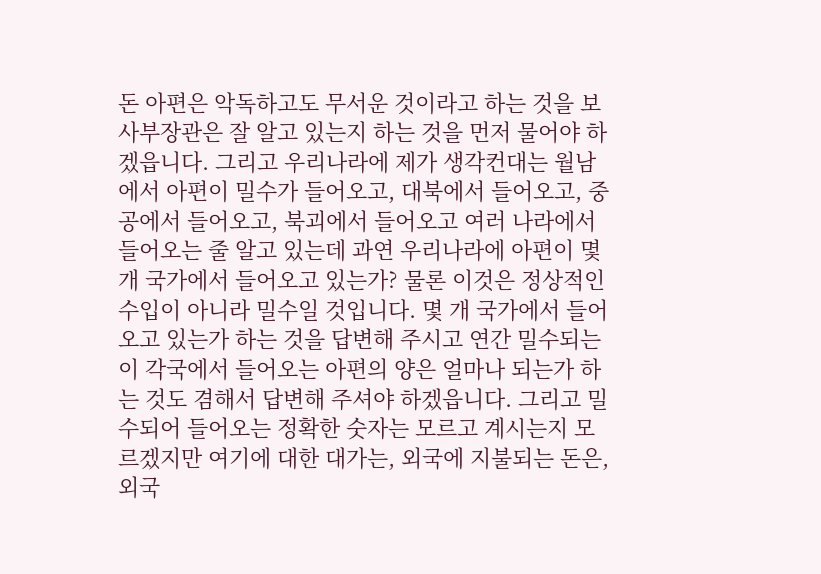돈 아편은 악독하고도 무서운 것이라고 하는 것을 보사부장관은 잘 알고 있는지 하는 것을 먼저 물어야 하겠읍니다. 그리고 우리나라에 제가 생각컨대는 월남에서 아편이 밀수가 들어오고, 대북에서 들어오고, 중공에서 들어오고, 북괴에서 들어오고 여러 나라에서 들어오는 줄 알고 있는데 과연 우리나라에 아편이 몇 개 국가에서 들어오고 있는가? 물론 이것은 정상적인 수입이 아니라 밀수일 것입니다. 몇 개 국가에서 들어오고 있는가 하는 것을 답변해 주시고 연간 밀수되는 이 각국에서 들어오는 아편의 양은 얼마나 되는가 하는 것도 겸해서 답변해 주셔야 하겠읍니다. 그리고 밀수되어 들어오는 정확한 숫자는 모르고 계시는지 모르겠지만 여기에 대한 대가는, 외국에 지불되는 돈은, 외국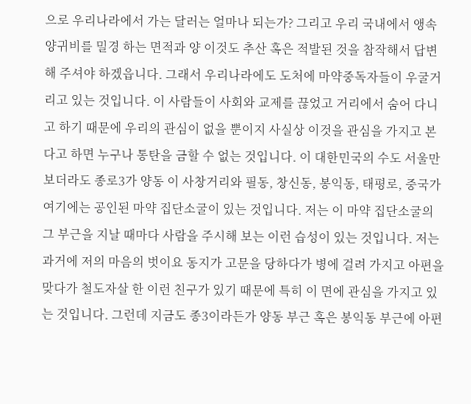으로 우리나라에서 가는 달러는 얼마나 되는가? 그리고 우리 국내에서 앵속 양귀비를 밀경 하는 면적과 양 이것도 추산 혹은 적발된 것을 참작해서 답변해 주셔야 하겠읍니다. 그래서 우리나라에도 도처에 마약중독자들이 우굴거리고 있는 것입니다. 이 사람들이 사회와 교제를 끊었고 거리에서 숨어 다니고 하기 때문에 우리의 관심이 없을 뿐이지 사실상 이것을 관심을 가지고 본다고 하면 누구나 통탄을 금할 수 없는 것입니다. 이 대한민국의 수도 서울만 보더라도 종로3가 양동 이 사창거리와 필동, 창신동, 봉익동, 태평로, 중국가 여기에는 공인된 마약 집단소굴이 있는 것입니다. 저는 이 마약 집단소굴의 그 부근을 지날 때마다 사람을 주시해 보는 이런 습성이 있는 것입니다. 저는 과거에 저의 마음의 벗이요 동지가 고문을 당하다가 병에 걸려 가지고 아편을 맞다가 철도자살 한 이런 친구가 있기 때문에 특히 이 면에 관심을 가지고 있는 것입니다. 그런데 지금도 종3이라든가 양동 부근 혹은 봉익동 부근에 아편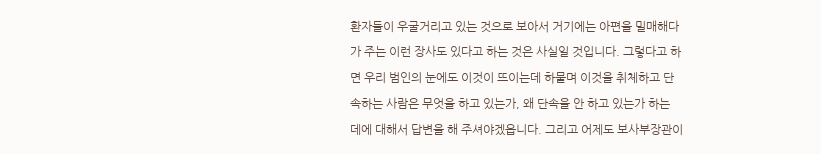환자들이 우굴거리고 있는 것으로 보아서 거기에는 아편을 밀매해다가 주는 이런 장사도 있다고 하는 것은 사실일 것입니다. 그렇다고 하면 우리 범인의 눈에도 이것이 뜨이는데 하물며 이것을 취체하고 단속하는 사람은 무엇을 하고 있는가, 왜 단속을 안 하고 있는가 하는 데에 대해서 답변을 해 주셔야겠읍니다. 그리고 어제도 보사부장관이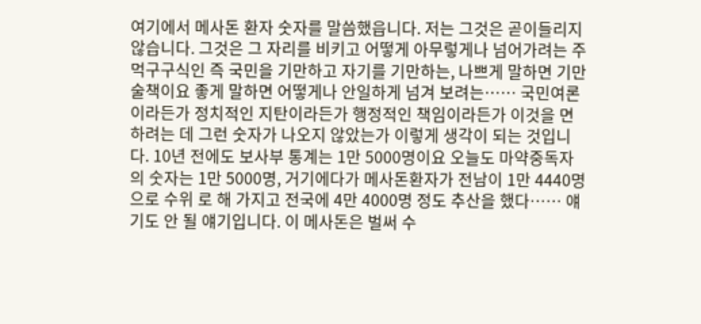여기에서 메사돈 환자 숫자를 말씀했읍니다. 저는 그것은 곧이들리지 않습니다. 그것은 그 자리를 비키고 어떻게 아무렇게나 넘어가려는 주먹구구식인 즉 국민을 기만하고 자기를 기만하는, 나쁘게 말하면 기만술책이요 좋게 말하면 어떻게나 안일하게 넘겨 보려는…… 국민여론이라든가 정치적인 지탄이라든가 행정적인 책임이라든가 이것을 면하려는 데 그런 숫자가 나오지 않았는가 이렇게 생각이 되는 것입니다. 10년 전에도 보사부 통계는 1만 5000명이요 오늘도 마약중독자의 숫자는 1만 5000명, 거기에다가 메사돈환자가 전남이 1만 4440명으로 수위 로 해 가지고 전국에 4만 4000명 정도 추산을 했다…… 얘기도 안 될 얘기입니다. 이 메사돈은 벌써 수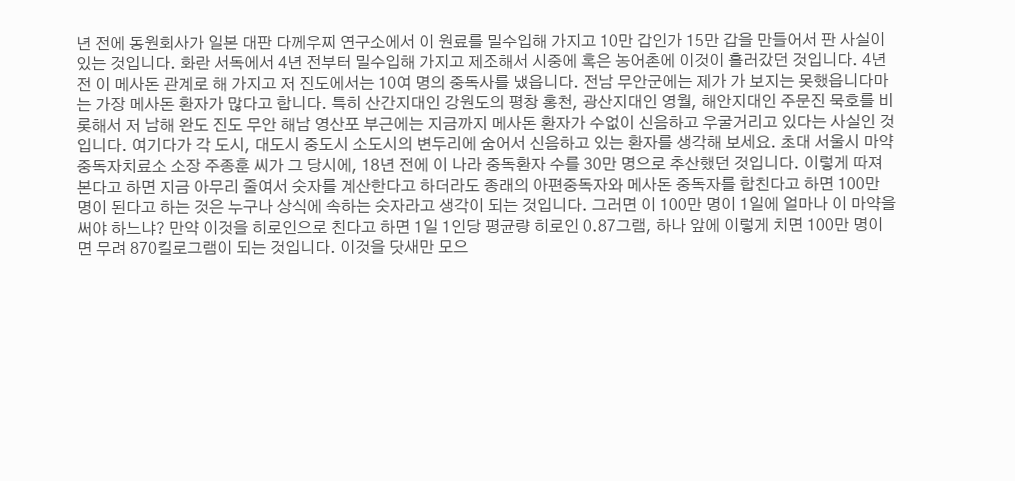년 전에 동원회사가 일본 대판 다께우찌 연구소에서 이 원료를 밀수입해 가지고 10만 갑인가 15만 갑을 만들어서 판 사실이 있는 것입니다. 화란 서독에서 4년 전부터 밀수입해 가지고 제조해서 시중에 혹은 농어촌에 이것이 흘러갔던 것입니다. 4년 전 이 메사돈 관계로 해 가지고 저 진도에서는 10여 명의 중독사를 냈읍니다. 전남 무안군에는 제가 가 보지는 못했읍니다마는 가장 메사돈 환자가 많다고 합니다. 특히 산간지대인 강원도의 평창 홍천, 광산지대인 영월, 해안지대인 주문진 묵호를 비롯해서 저 남해 완도 진도 무안 해남 영산포 부근에는 지금까지 메사돈 환자가 수없이 신음하고 우굴거리고 있다는 사실인 것입니다. 여기다가 각 도시, 대도시 중도시 소도시의 변두리에 숨어서 신음하고 있는 환자를 생각해 보세요. 초대 서울시 마약중독자치료소 소장 주종훈 씨가 그 당시에, 18년 전에 이 나라 중독환자 수를 30만 명으로 추산했던 것입니다. 이렇게 따져 본다고 하면 지금 아무리 줄여서 숫자를 계산한다고 하더라도 종래의 아편중독자와 메사돈 중독자를 합친다고 하면 100만 명이 된다고 하는 것은 누구나 상식에 속하는 숫자라고 생각이 되는 것입니다. 그러면 이 100만 명이 1일에 얼마나 이 마약을 써야 하느냐? 만약 이것을 히로인으로 친다고 하면 1일 1인당 평균량 히로인 0.87그램, 하나 앞에 이렇게 치면 100만 명이면 무려 870킬로그램이 되는 것입니다. 이것을 닷새만 모으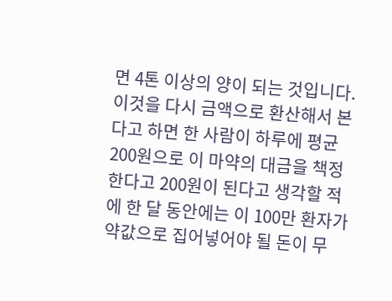면 4톤 이상의 양이 되는 것입니다. 이것을 다시 금액으로 환산해서 본다고 하면 한 사람이 하루에 평균 200원으로 이 마약의 대금을 책정한다고 200원이 된다고 생각할 적에 한 달 동안에는 이 100만 환자가 약값으로 집어넣어야 될 돈이 무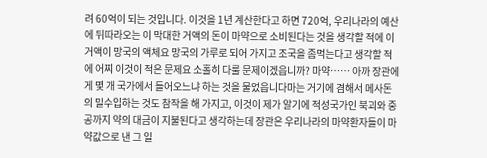려 60억이 되는 것입니다. 이것을 1년 계산한다고 하면 720억, 우리나라의 예산에 뒤따라오는 이 막대한 거액의 돈이 마약으로 소비된다는 것을 생각할 적에 이 거액이 망국의 액체요 망국의 가루로 되어 가지고 조국을 좀먹는다고 생각할 적에 어찌 이것이 적은 문제요 소홀히 다룰 문제이겠읍니까? 마약…… 아까 장관에게 몇 개 국가에서 들어오느냐 하는 것을 물었읍니다마는 거기에 겸해서 메사돈의 밀수입하는 것도 참작을 해 가지고, 이것이 제가 알기에 적성국가인 북괴와 중공까지 약의 대금이 지불된다고 생각하는데 장관은 우리나라의 마약환자들이 마약값으로 낸 그 일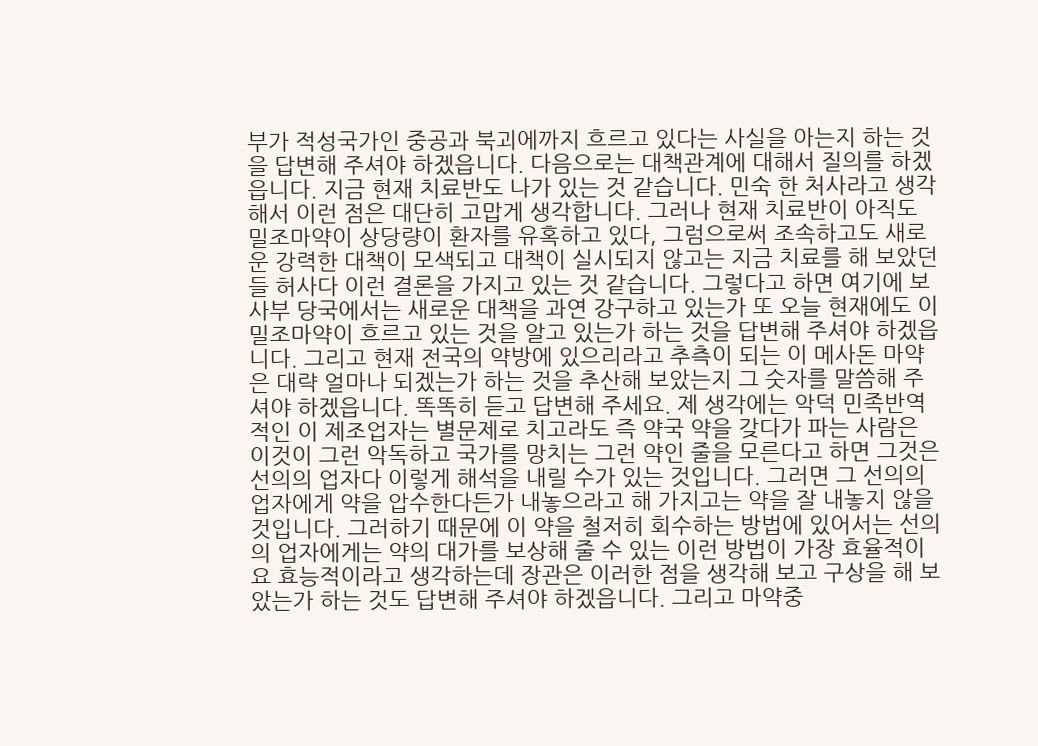부가 적성국가인 중공과 북괴에까지 흐르고 있다는 사실을 아는지 하는 것을 답변해 주셔야 하겠읍니다. 다음으로는 대책관계에 대해서 질의를 하겠읍니다. 지금 현재 치료반도 나가 있는 것 같습니다. 민숙 한 처사라고 생각해서 이런 점은 대단히 고맙게 생각합니다. 그러나 현재 치료반이 아직도 밀조마약이 상당량이 환자를 유혹하고 있다, 그럼으로써 조속하고도 새로운 강력한 대책이 모색되고 대책이 실시되지 않고는 지금 치료를 해 보았던들 허사다 이런 결론을 가지고 있는 것 같습니다. 그렇다고 하면 여기에 보사부 당국에서는 새로운 대책을 과연 강구하고 있는가 또 오늘 현재에도 이 밀조마약이 흐르고 있는 것을 알고 있는가 하는 것을 답변해 주셔야 하겠읍니다. 그리고 현재 전국의 약방에 있으리라고 추측이 되는 이 메사돈 마약은 대략 얼마나 되겠는가 하는 것을 추산해 보았는지 그 숫자를 말씀해 주셔야 하겠읍니다. 똑똑히 듣고 답변해 주세요. 제 생각에는 악덕 민족반역적인 이 제조업자는 별문제로 치고라도 즉 약국 약을 갖다가 파는 사람은 이것이 그런 악독하고 국가를 망치는 그런 약인 줄을 모른다고 하면 그것은 선의의 업자다 이렇게 해석을 내릴 수가 있는 것입니다. 그러면 그 선의의 업자에게 약을 압수한다든가 내놓으라고 해 가지고는 약을 잘 내놓지 않을 것입니다. 그러하기 때문에 이 약을 철저히 회수하는 방법에 있어서는 선의의 업자에게는 약의 대가를 보상해 줄 수 있는 이런 방법이 가장 효율적이요 효능적이라고 생각하는데 장관은 이러한 점을 생각해 보고 구상을 해 보았는가 하는 것도 답변해 주셔야 하겠읍니다. 그리고 마약중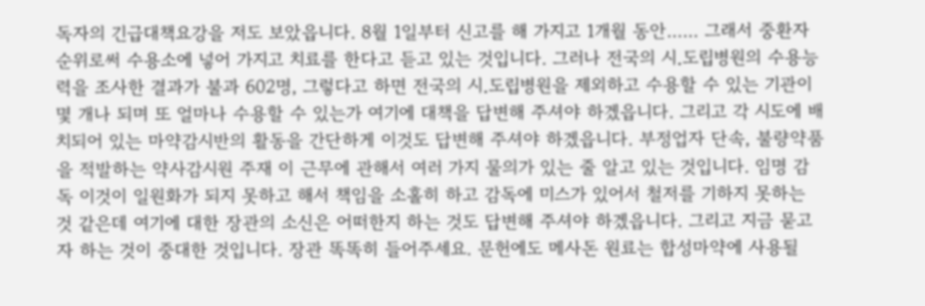독자의 긴급대책요강을 저도 보았읍니다. 8월 1일부터 신고를 해 가지고 1개월 동안…… 그래서 중환자 순위로써 수용소에 넣어 가지고 치료를 한다고 듣고 있는 것입니다. 그러나 전국의 시․도립병원의 수용능력을 조사한 결과가 불과 602명, 그렇다고 하면 전국의 시․도립병원을 제외하고 수용할 수 있는 기관이 몇 개나 되며 또 얼마나 수용할 수 있는가 여기에 대책을 답변해 주셔야 하겠읍니다. 그리고 각 시도에 배치되어 있는 마약감시반의 활동을 간단하게 이것도 답변해 주셔야 하겠읍니다. 부정업자 단속, 불량약품을 적발하는 약사감시원 주재 이 근무에 관해서 여러 가지 물의가 있는 줄 알고 있는 것입니다. 임명 감독 이것이 일원화가 되지 못하고 해서 책임을 소홀히 하고 감독에 미스가 있어서 철저를 기하지 못하는 것 같은데 여기에 대한 장관의 소신은 어떠한지 하는 것도 답변해 주셔야 하겠읍니다. 그리고 지금 묻고자 하는 것이 중대한 것입니다. 장관 똑똑히 들어주세요. 문헌에도 메사돈 원료는 합성마약에 사용될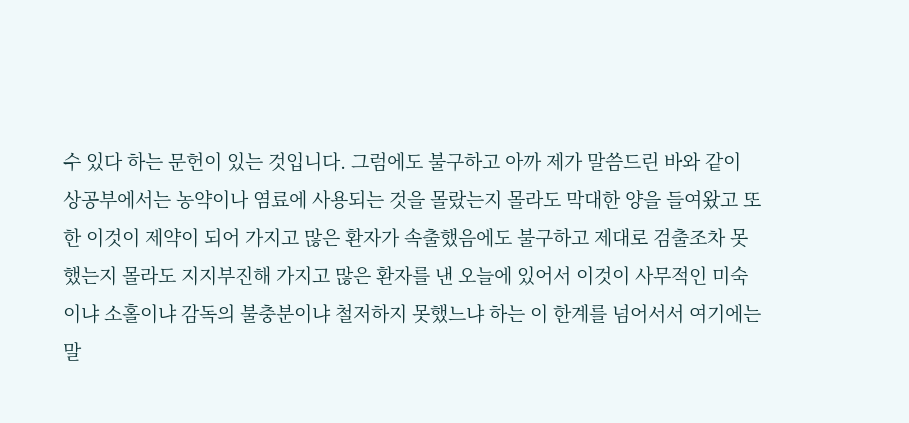수 있다 하는 문헌이 있는 것입니다. 그럼에도 불구하고 아까 제가 말씀드린 바와 같이 상공부에서는 농약이나 염료에 사용되는 것을 몰랐는지 몰라도 막대한 양을 들여왔고 또한 이것이 제약이 되어 가지고 많은 환자가 속출했음에도 불구하고 제대로 검출조차 못 했는지 몰라도 지지부진해 가지고 많은 환자를 낸 오늘에 있어서 이것이 사무적인 미숙이냐 소홀이냐 감독의 불충분이냐 철저하지 못했느냐 하는 이 한계를 넘어서서 여기에는 말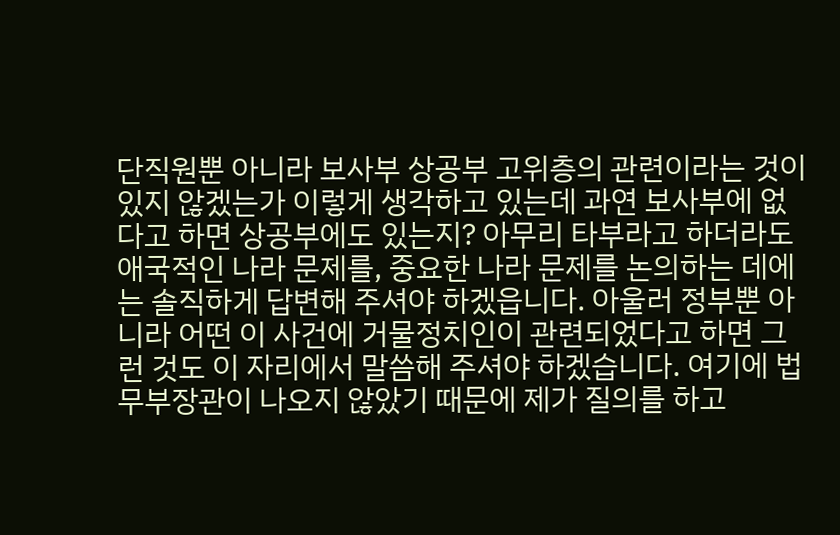단직원뿐 아니라 보사부 상공부 고위층의 관련이라는 것이 있지 않겠는가 이렇게 생각하고 있는데 과연 보사부에 없다고 하면 상공부에도 있는지? 아무리 타부라고 하더라도 애국적인 나라 문제를, 중요한 나라 문제를 논의하는 데에는 솔직하게 답변해 주셔야 하겠읍니다. 아울러 정부뿐 아니라 어떤 이 사건에 거물정치인이 관련되었다고 하면 그런 것도 이 자리에서 말씀해 주셔야 하겠습니다. 여기에 법무부장관이 나오지 않았기 때문에 제가 질의를 하고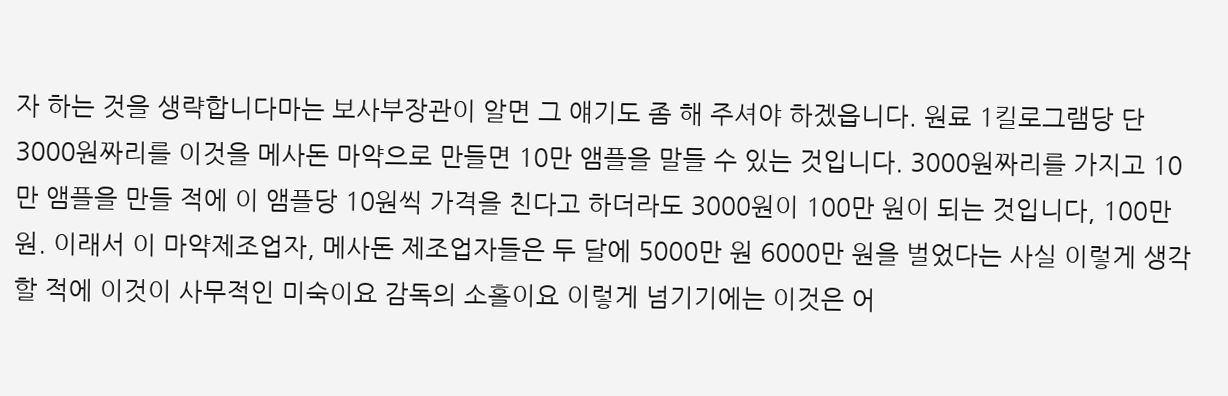자 하는 것을 생략합니다마는 보사부장관이 알면 그 얘기도 좀 해 주셔야 하겠읍니다. 원료 1킬로그램당 단 3000원짜리를 이것을 메사돈 마약으로 만들면 10만 앰플을 말들 수 있는 것입니다. 3000원짜리를 가지고 10만 앰플을 만들 적에 이 앰플당 10원씩 가격을 친다고 하더라도 3000원이 100만 원이 되는 것입니다, 100만 원. 이래서 이 마약제조업자, 메사돈 제조업자들은 두 달에 5000만 원 6000만 원을 벌었다는 사실 이렇게 생각할 적에 이것이 사무적인 미숙이요 감독의 소홀이요 이렇게 넘기기에는 이것은 어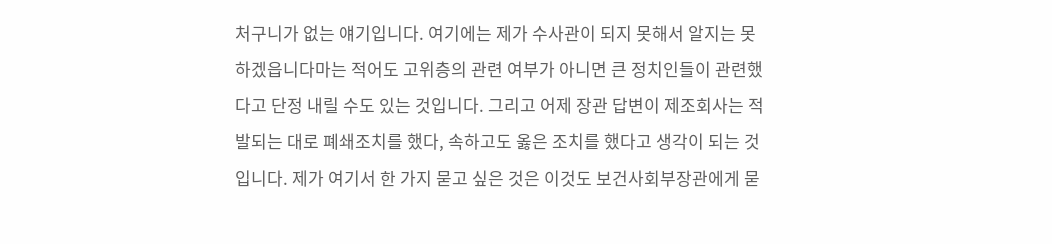처구니가 없는 얘기입니다. 여기에는 제가 수사관이 되지 못해서 알지는 못하겠읍니다마는 적어도 고위층의 관련 여부가 아니면 큰 정치인들이 관련했다고 단정 내릴 수도 있는 것입니다. 그리고 어제 장관 답변이 제조회사는 적발되는 대로 폐쇄조치를 했다, 속하고도 옳은 조치를 했다고 생각이 되는 것입니다. 제가 여기서 한 가지 묻고 싶은 것은 이것도 보건사회부장관에게 묻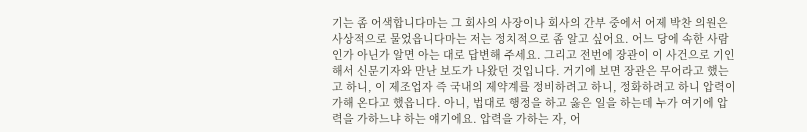기는 좀 어색합니다마는 그 회사의 사장이나 회사의 간부 중에서 어제 박찬 의원은 사상적으로 물었읍니다마는 저는 정치적으로 좀 알고 싶어요. 어느 당에 속한 사람인가 아닌가 알면 아는 대로 답변해 주세요. 그리고 전번에 장관이 이 사건으로 기인해서 신문기자와 만난 보도가 나왔던 것입니다. 거기에 보면 장관은 무어라고 했는고 하니, 이 제조업자 즉 국내의 제약계를 정비하려고 하니, 정화하려고 하니 압력이 가해 온다고 했읍니다. 아니, 법대로 행정을 하고 옳은 일을 하는데 누가 여기에 압력을 가하느냐 하는 얘기에요. 압력을 가하는 자, 어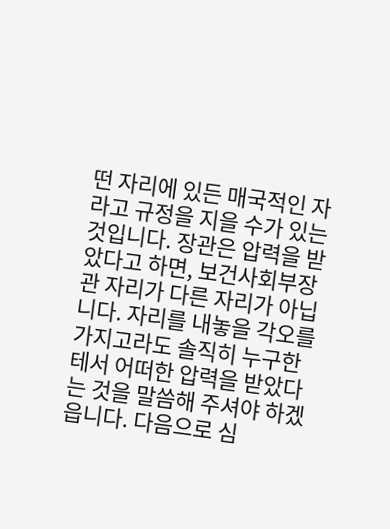떤 자리에 있든 매국적인 자라고 규정을 지을 수가 있는 것입니다. 장관은 압력을 받았다고 하면, 보건사회부장관 자리가 다른 자리가 아닙니다. 자리를 내놓을 각오를 가지고라도 솔직히 누구한테서 어떠한 압력을 받았다는 것을 말씀해 주셔야 하겠읍니다. 다음으로 심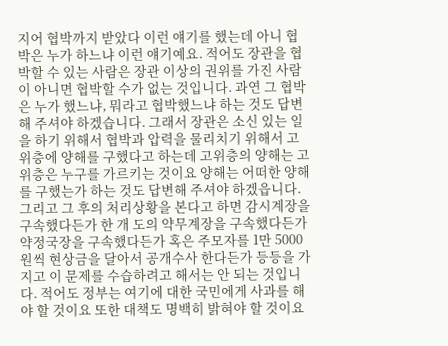지어 협박까지 받았다 이런 얘기를 했는데 아니 협박은 누가 하느냐 이런 얘기예요. 적어도 장관을 협박할 수 있는 사람은 장관 이상의 권위를 가진 사람이 아니면 협박할 수가 없는 것입니다. 과연 그 협박은 누가 했느냐, 뭐라고 협박했느냐 하는 것도 답변해 주셔야 하겠습니다. 그래서 장관은 소신 있는 일을 하기 위해서 협박과 압력을 물리치기 위해서 고위층에 양해를 구했다고 하는데 고위층의 양해는 고위층은 누구를 가르키는 것이요 양해는 어떠한 양해를 구했는가 하는 것도 답변해 주셔야 하겠읍니다. 그리고 그 후의 처리상황을 본다고 하면 감시계장을 구속했다든가 한 개 도의 약무계장을 구속했다든가 약정국장을 구속했다든가 혹은 주모자를 1만 5000원씩 현상금을 달아서 공개수사 한다든가 등등을 가지고 이 문제를 수습하려고 해서는 안 되는 것입니다. 적어도 정부는 여기에 대한 국민에게 사과를 해야 할 것이요 또한 대책도 명백히 밝혀야 할 것이요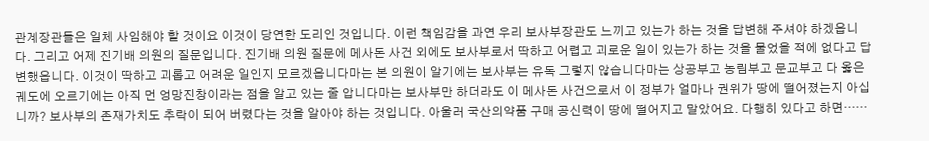관계장관들은 일체 사임해야 할 것이요 이것이 당연한 도리인 것입니다. 이런 책임감을 과연 우리 보사부장관도 느끼고 있는가 하는 것을 답변해 주셔야 하겠읍니다. 그리고 어제 진기배 의원의 질문입니다. 진기배 의원 질문에 메사돈 사건 외에도 보사부로서 딱하고 어렵고 괴로운 일이 있는가 하는 것을 물었을 적에 없다고 답변했읍니다. 이것이 딱하고 괴롭고 어려운 일인지 모르겠읍니다마는 본 의원이 알기에는 보사부는 유독 그렇지 않습니다마는 상공부고 농림부고 문교부고 다 옳은 궤도에 오르기에는 아직 먼 엉망진창이라는 점을 알고 있는 줄 압니다마는 보사부만 하더라도 이 메사돈 사건으로서 이 정부가 얼마나 권위가 땅에 떨어졌는지 아십니까? 보사부의 존재가치도 추락이 되어 버렸다는 것을 알아야 하는 것입니다. 아울러 국산의약품 구매 공신력이 땅에 떨어지고 말았어요. 다행히 있다고 하면……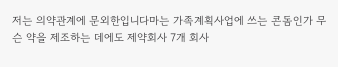저는 의약관계에 문외한입니다마는 가족계획사업에 쓰는 콘돔인가 무슨 약을 제조하는 데에도 제약회사 7개 회사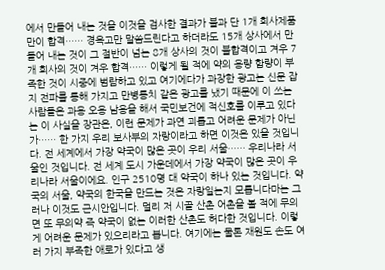에서 만들어 내는 것을 이것을 검사한 결과가 불과 단 1개 회사제품만이 합격…… 경옥고만 말씀드린다고 하더라도 15개 상사에서 만들어 내는 것이 그 절반이 넘는 8개 상사의 것이 불합격이고 겨우 7개 회사의 것이 겨우 합격…… 이렇게 될 적에 약의 용량 함량이 부족한 것이 시중에 범람하고 있고 여기에다가 과장한 광고는 신문 잡지 전파를 통해 가지고 만병통치 같은 광고를 냈기 때문에 이 쓰는 사람들은 과용 오용 남용을 해서 국민보건에 적신호를 이루고 있다는 이 사실을 장관은, 이런 문제가 과연 괴롭고 어려운 문제가 아닌가…… 한 가지 우리 보사부의 자랑이라고 하면 이것은 있을 것입니다. 전 세계에서 가장 약국이 많은 곳이 우리 서울…… 우리나라 서울인 것입니다. 전 세계 도시 가운데에서 가장 약국이 많은 곳이 우리나라 서울이에요. 인구 2510명 대 약국이 하나 있는 것입니다. 약국의 서울, 약국의 한국을 만드는 것은 자랑일는지 모릅니다마는 그러나 이것도 근시안입니다. 멀리 저 시골 산촌 어촌을 볼 적에 무의면 또 무의약 즉 약국이 없는 이러한 산촌도 허다한 것입니다. 이렇게 어려운 문제가 있으리라고 봅니다. 여기에는 물론 재원도 손도 여러 가지 부족한 애로가 있다고 생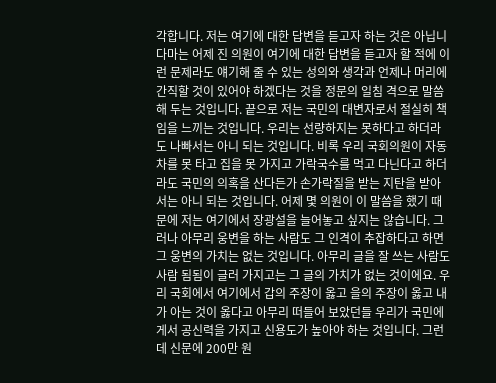각합니다. 저는 여기에 대한 답변을 듣고자 하는 것은 아닙니다마는 어제 진 의원이 여기에 대한 답변을 듣고자 할 적에 이런 문제라도 얘기해 줄 수 있는 성의와 생각과 언제나 머리에 간직할 것이 있어야 하겠다는 것을 정문의 일침 격으로 말씀해 두는 것입니다. 끝으로 저는 국민의 대변자로서 절실히 책임을 느끼는 것입니다. 우리는 선량하지는 못하다고 하더라도 나빠서는 아니 되는 것입니다. 비록 우리 국회의원이 자동차를 못 타고 집을 못 가지고 가락국수를 먹고 다닌다고 하더라도 국민의 의혹을 산다든가 손가락질을 받는 지탄을 받아서는 아니 되는 것입니다. 어제 몇 의원이 이 말씀을 했기 때문에 저는 여기에서 장광설을 늘어놓고 싶지는 않습니다. 그러나 아무리 웅변을 하는 사람도 그 인격이 추잡하다고 하면 그 웅변의 가치는 없는 것입니다. 아무리 글을 잘 쓰는 사람도 사람 됨됨이 글러 가지고는 그 글의 가치가 없는 것이에요. 우리 국회에서 여기에서 갑의 주장이 옳고 을의 주장이 옳고 내가 아는 것이 옳다고 아무리 떠들어 보았던들 우리가 국민에게서 공신력을 가지고 신용도가 높아야 하는 것입니다. 그런데 신문에 200만 원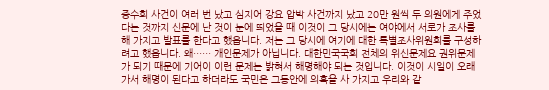증수회 사건이 여러 번 났고 심지어 강요 압박 사건까지 났고 20만 원씩 두 의원에게 주었다는 것까지 신문에 난 것이 눈에 띄었을 때 이것이 그 당시에는 여야에서 서로가 조사를 해 가지고 발표를 한다고 했읍니다. 저는 그 당시에 여기에 대한 특별조사위원회를 구성하려고 했읍니다. 왜…… 개인문제가 아닙니다. 대한민국국회 전체의 위신문제요 권위문제가 되기 때문에 기어이 이런 문제는 밝혀서 해명해야 되는 것입니다. 이것이 시일이 오래가서 해명이 된다고 하더라도 국민은 그동안에 의혹을 사 가지고 우리와 같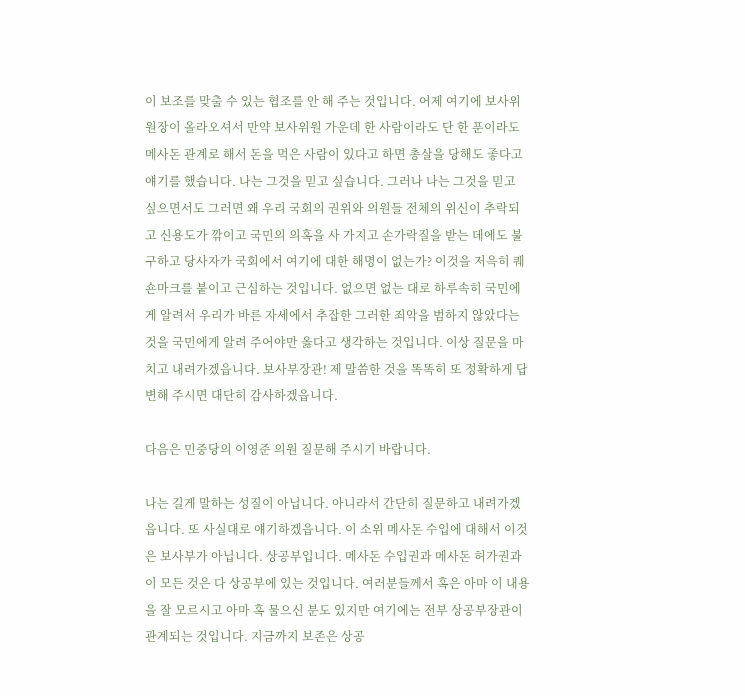이 보조를 맞출 수 있는 협조를 안 해 주는 것입니다. 어제 여기에 보사위원장이 올라오셔서 만약 보사위원 가운데 한 사람이라도 단 한 푼이라도 메사돈 관계로 해서 돈을 먹은 사람이 있다고 하면 총살을 당해도 좋다고 얘기를 했습니다. 나는 그것을 믿고 싶습니다. 그러나 나는 그것을 믿고 싶으면서도 그러면 왜 우리 국회의 권위와 의원들 전체의 위신이 추락되고 신용도가 깎이고 국민의 의혹을 사 가지고 손가락질을 받는 데에도 불구하고 당사자가 국회에서 여기에 대한 해명이 없는가? 이것을 저윽히 퀘숀마크를 붙이고 근심하는 것입니다. 없으면 없는 대로 하루속히 국민에게 알려서 우리가 바른 자세에서 추잡한 그러한 죄악을 범하지 않았다는 것을 국민에게 알려 주어야만 옳다고 생각하는 것입니다. 이상 질문을 마치고 내려가겠읍니다. 보사부장관! 제 말씀한 것을 똑똑히 또 정확하게 답변해 주시면 대단히 감사하겠읍니다.

다음은 민중당의 이영준 의원 질문해 주시기 바랍니다.

나는 길게 말하는 성질이 아닙니다. 아니라서 간단히 질문하고 내려가겠읍니다. 또 사실대로 얘기하겠읍니다. 이 소위 메사돈 수입에 대해서 이것은 보사부가 아닙니다. 상공부입니다. 메사돈 수입권과 메사돈 허가권과 이 모든 것은 다 상공부에 있는 것입니다. 여러분들께서 혹은 아마 이 내용을 잘 모르시고 아마 혹 물으신 분도 있지만 여기에는 전부 상공부장관이 관계되는 것입니다. 지금까지 보존은 상공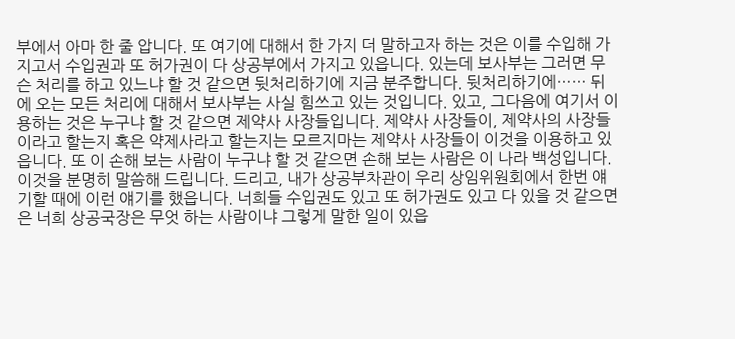부에서 아마 한 줄 압니다. 또 여기에 대해서 한 가지 더 말하고자 하는 것은 이를 수입해 가지고서 수입권과 또 허가권이 다 상공부에서 가지고 있읍니다. 있는데 보사부는 그러면 무슨 처리를 하고 있느냐 할 것 같으면 뒷처리하기에 지금 분주합니다. 뒷처리하기에…… 뒤에 오는 모든 처리에 대해서 보사부는 사실 힘쓰고 있는 것입니다. 있고, 그다음에 여기서 이용하는 것은 누구냐 할 것 같으면 제약사 사장들입니다. 제약사 사장들이, 제약사의 사장들이라고 할는지 혹은 약제사라고 할는지는 모르지마는 제약사 사장들이 이것을 이용하고 있읍니다. 또 이 손해 보는 사람이 누구냐 할 것 같으면 손해 보는 사람은 이 나라 백성입니다. 이것을 분명히 말씀해 드립니다. 드리고, 내가 상공부차관이 우리 상임위원회에서 한번 얘기할 때에 이런 얘기를 했읍니다. 너희들 수입권도 있고 또 허가권도 있고 다 있을 것 같으면은 너희 상공국장은 무엇 하는 사람이냐 그렇게 말한 일이 있읍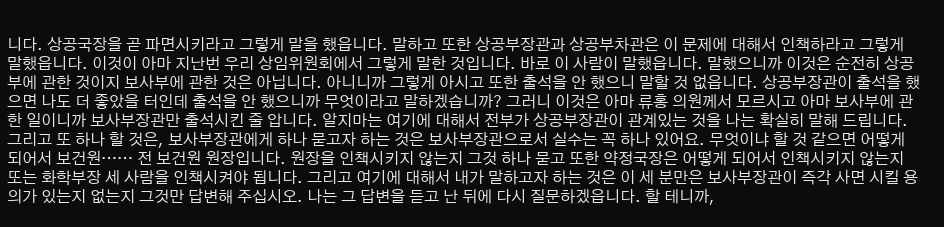니다. 상공국장을 곧 파면시키라고 그렇게 말을 했읍니다. 말하고 또한 상공부장관과 상공부차관은 이 문제에 대해서 인책하라고 그렇게 말했읍니다. 이것이 아마 지난번 우리 상임위원회에서 그렇게 말한 것입니다. 바로 이 사람이 말했읍니다. 말했으니까 이것은 순전히 상공부에 관한 것이지 보사부에 관한 것은 아닙니다. 아니니까 그렇게 아시고 또한 출석을 안 했으니 말할 것 없읍니다. 상공부장관이 출석을 했으면 나도 더 좋았을 터인데 출석을 안 했으니까 무엇이라고 말하겠습니까? 그러니 이것은 아마 류홍 의원께서 모르시고 아마 보사부에 관한 일이니까 보사부장관만 출석시킨 줄 압니다. 알지마는 여기에 대해서 전부가 상공부장관이 관계있는 것을 나는 확실히 말해 드립니다. 그리고 또 하나 할 것은, 보사부장관에게 하나 묻고자 하는 것은 보사부장관으로서 실수는 꼭 하나 있어요. 무엇이냐 할 것 같으면 어떻게 되어서 보건원…… 전 보건원 원장입니다. 원장을 인책시키지 않는지 그것 하나 묻고 또한 약정국장은 어떻게 되어서 인책시키지 않는지 또는 화학부장 세 사람을 인책시켜야 됩니다. 그리고 여기에 대해서 내가 말하고자 하는 것은 이 세 분만은 보사부장관이 즉각 사면 시킬 용의가 있는지 없는지 그것만 답변해 주십시오. 나는 그 답변을 듣고 난 뒤에 다시 질문하겠읍니다. 할 테니까,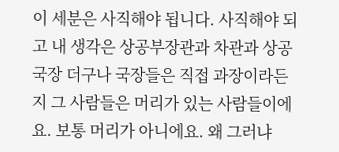이 세분은 사직해야 됩니다. 사직해야 되고 내 생각은 상공부장관과 차관과 상공국장 더구나 국장들은 직접 과장이라든지 그 사람들은 머리가 있는 사람들이에요. 보통 머리가 아니에요. 왜 그러냐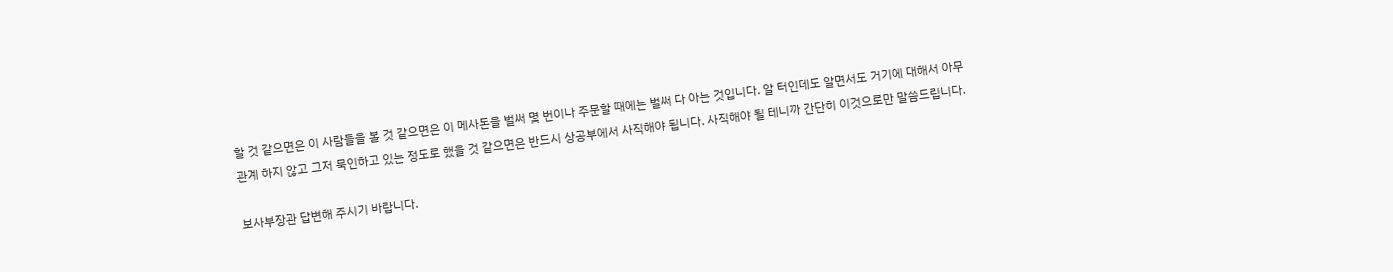할 것 같으면은 이 사람들을 볼 것 같으면은 이 메사돈을 벌써 몇 번이나 주문할 때에는 벌써 다 아는 것입니다. 알 터인데도 알면서도 거기에 대해서 아무 관계 하지 않고 그저 묵인하고 있는 정도로 했을 것 같으면은 반드시 상공부에서 사직해야 됩니다. 사직해야 될 테니까 간단히 이것으로만 말씀드립니다.

보사부장관 답변해 주시기 바랍니다.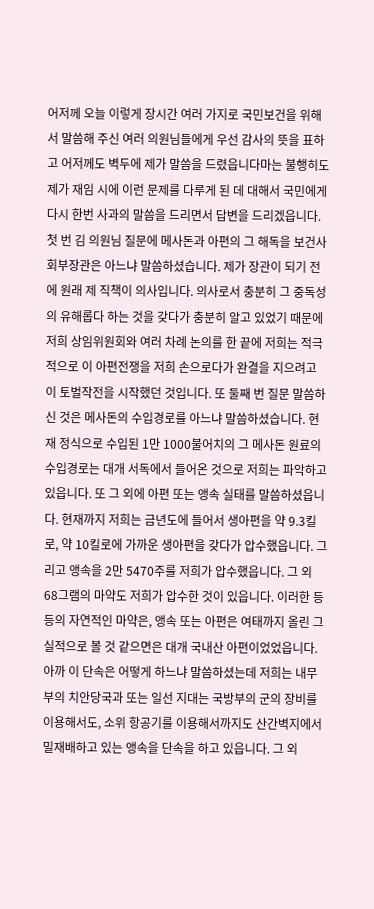어저께 오늘 이렇게 장시간 여러 가지로 국민보건을 위해서 말씀해 주신 여러 의원님들에게 우선 감사의 뜻을 표하고 어저께도 벽두에 제가 말씀을 드렸읍니다마는 불행히도 제가 재임 시에 이런 문제를 다루게 된 데 대해서 국민에게 다시 한번 사과의 말씀을 드리면서 답변을 드리겠읍니다. 첫 번 김 의원님 질문에 메사돈과 아편의 그 해독을 보건사회부장관은 아느냐 말씀하셨습니다. 제가 장관이 되기 전에 원래 제 직책이 의사입니다. 의사로서 충분히 그 중독성의 유해롭다 하는 것을 갖다가 충분히 알고 있었기 때문에 저희 상임위원회와 여러 차례 논의를 한 끝에 저희는 적극적으로 이 아편전쟁을 저희 손으로다가 완결을 지으려고 이 토벌작전을 시작했던 것입니다. 또 둘째 번 질문 말씀하신 것은 메사돈의 수입경로를 아느냐 말씀하셨습니다. 현재 정식으로 수입된 1만 1000불어치의 그 메사돈 원료의 수입경로는 대개 서독에서 들어온 것으로 저희는 파악하고 있읍니다. 또 그 외에 아편 또는 앵속 실태를 말씀하셨읍니다. 현재까지 저희는 금년도에 들어서 생아편을 약 9.3킬로, 약 10킬로에 가까운 생아편을 갖다가 압수했읍니다. 그리고 앵속을 2만 5470주를 저희가 압수했읍니다. 그 외 68그램의 마약도 저희가 압수한 것이 있읍니다. 이러한 등등의 자연적인 마약은, 앵속 또는 아편은 여태까지 올린 그 실적으로 볼 것 같으면은 대개 국내산 아편이었었읍니다. 아까 이 단속은 어떻게 하느냐 말씀하셨는데 저희는 내무부의 치안당국과 또는 일선 지대는 국방부의 군의 장비를 이용해서도, 소위 항공기를 이용해서까지도 산간벽지에서 밀재배하고 있는 앵속을 단속을 하고 있읍니다. 그 외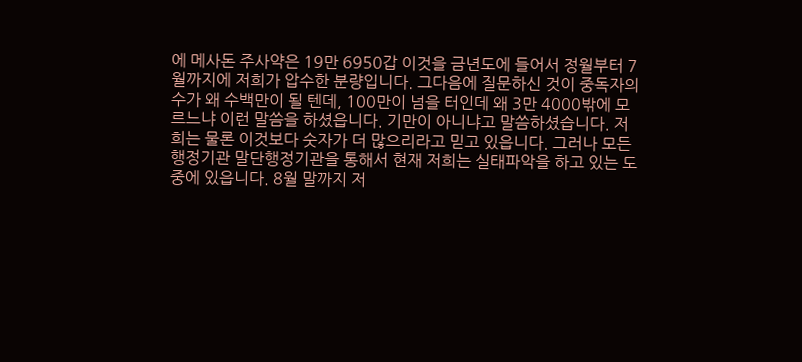에 메사돈 주사약은 19만 6950갑 이것을 금년도에 들어서 정월부터 7월까지에 저희가 압수한 분량입니다. 그다음에 질문하신 것이 중독자의 수가 왜 수백만이 될 텐데, 100만이 넘을 터인데 왜 3만 4000밖에 모르느냐 이런 말씀을 하셨읍니다. 기만이 아니냐고 말씀하셨습니다. 저희는 물론 이것보다 숫자가 더 많으리라고 믿고 있읍니다. 그러나 모든 행정기관 말단행정기관을 통해서 현재 저희는 실태파악을 하고 있는 도중에 있읍니다. 8월 말까지 저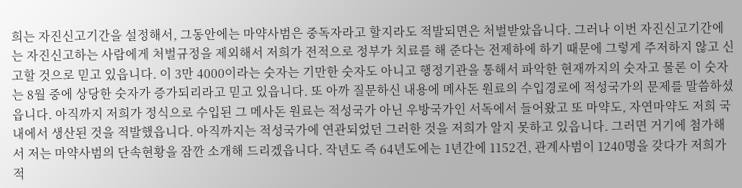희는 자진신고기간을 설정해서, 그동안에는 마약사범은 중독자라고 할지라도 적발되면은 처벌받았읍니다. 그러나 이번 자진신고기간에는 자진신고하는 사람에게 처벌규정을 제외해서 저희가 전적으로 정부가 치료를 해 준다는 전제하에 하기 때문에 그렇게 주저하지 않고 신고할 것으로 믿고 있읍니다. 이 3만 4000이라는 숫자는 기만한 숫자도 아니고 행정기관을 통해서 파악한 현재까지의 숫자고 물론 이 숫자는 8월 중에 상당한 숫자가 증가되리라고 믿고 있읍니다. 또 아까 질문하신 내용에 메사돈 원료의 수입경로에 적성국가의 문제를 말씀하셨읍니다. 아직까지 저희가 정식으로 수입된 그 메사돈 원료는 적성국가 아닌 우방국가인 서독에서 들어왔고 또 마약도, 자연마약도 저희 국내에서 생산된 것을 적발했읍니다. 아직까지는 적성국가에 연관되었던 그러한 것을 저희가 알지 못하고 있읍니다. 그러면 거기에 첨가해서 저는 마약사범의 단속현황을 잠깐 소개해 드리겠읍니다. 작년도 즉 64년도에는 1년간에 1152건, 관계사범이 1240명을 갖다가 저희가 적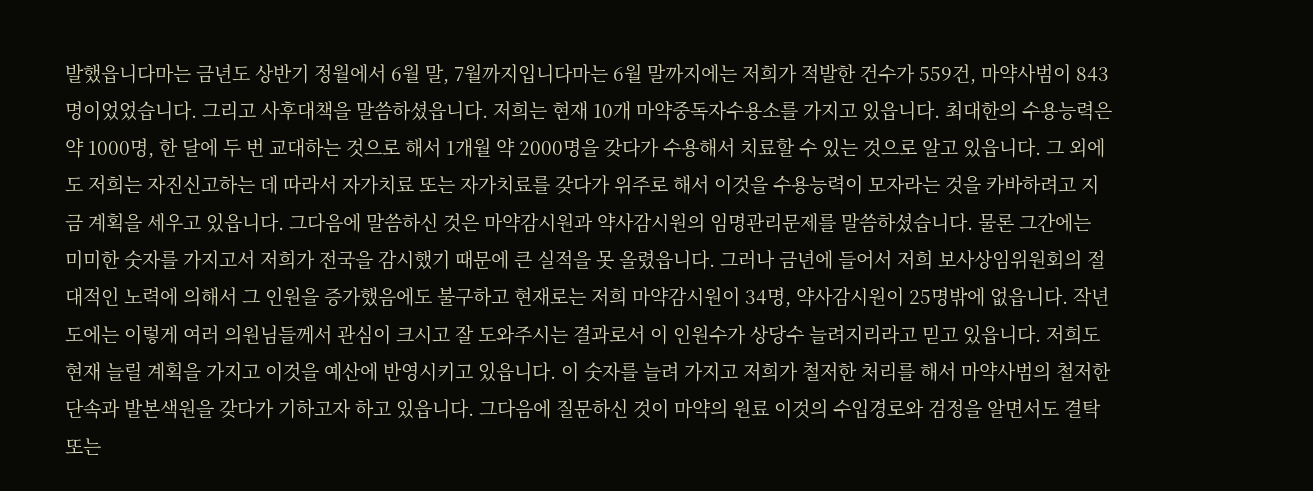발했읍니다마는 금년도 상반기 정월에서 6월 말, 7월까지입니다마는 6월 말까지에는 저희가 적발한 건수가 559건, 마약사범이 843명이었었습니다. 그리고 사후대책을 말씀하셨읍니다. 저희는 현재 10개 마약중독자수용소를 가지고 있읍니다. 최대한의 수용능력은 약 1000명, 한 달에 두 번 교대하는 것으로 해서 1개월 약 2000명을 갖다가 수용해서 치료할 수 있는 것으로 알고 있읍니다. 그 외에도 저희는 자진신고하는 데 따라서 자가치료 또는 자가치료를 갖다가 위주로 해서 이것을 수용능력이 모자라는 것을 카바하려고 지금 계획을 세우고 있읍니다. 그다음에 말씀하신 것은 마약감시원과 약사감시원의 임명관리문제를 말씀하셨습니다. 물론 그간에는 미미한 숫자를 가지고서 저희가 전국을 감시했기 때문에 큰 실적을 못 올렸읍니다. 그러나 금년에 들어서 저희 보사상임위원회의 절대적인 노력에 의해서 그 인원을 증가했음에도 불구하고 현재로는 저희 마약감시원이 34명, 약사감시원이 25명밖에 없읍니다. 작년도에는 이렇게 여러 의원님들께서 관심이 크시고 잘 도와주시는 결과로서 이 인원수가 상당수 늘려지리라고 믿고 있읍니다. 저희도 현재 늘릴 계획을 가지고 이것을 예산에 반영시키고 있읍니다. 이 숫자를 늘려 가지고 저희가 철저한 처리를 해서 마약사범의 철저한 단속과 발본색원을 갖다가 기하고자 하고 있읍니다. 그다음에 질문하신 것이 마약의 원료 이것의 수입경로와 검정을 알면서도 결탁 또는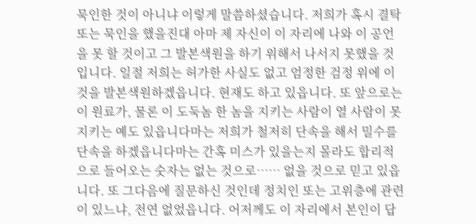묵인한 것이 아니냐 이렇게 말씀하셨습니다. 저희가 혹시 결탁 또는 묵인을 했을진대 아마 제 자신이 이 자리에 나와 이 공언을 못 할 것이고 그 발본색원을 하기 위해서 나서지 못했을 것입니다. 일절 저희는 허가한 사실도 없고 엄정한 검정 위에 이것을 발본색원하겠읍니다. 현재도 하고 있읍니다. 또 앞으로는 이 원료가, 물론 이 도둑놈 한 놈을 지키는 사람이 열 사람이 못 지키는 예도 있읍니다마는 저희가 철저히 단속을 해서 밀수를 단속을 하겠읍니다마는 간혹 미스가 있을는지 몰라도 합리적으로 들어오는 숫자는 없는 것으로…… 없을 것으로 믿고 있읍니다. 또 그다음에 질문하신 것인데 정치인 또는 고위층에 관련이 있느냐, 전연 없었읍니다. 어저께도 이 자리에서 본인이 답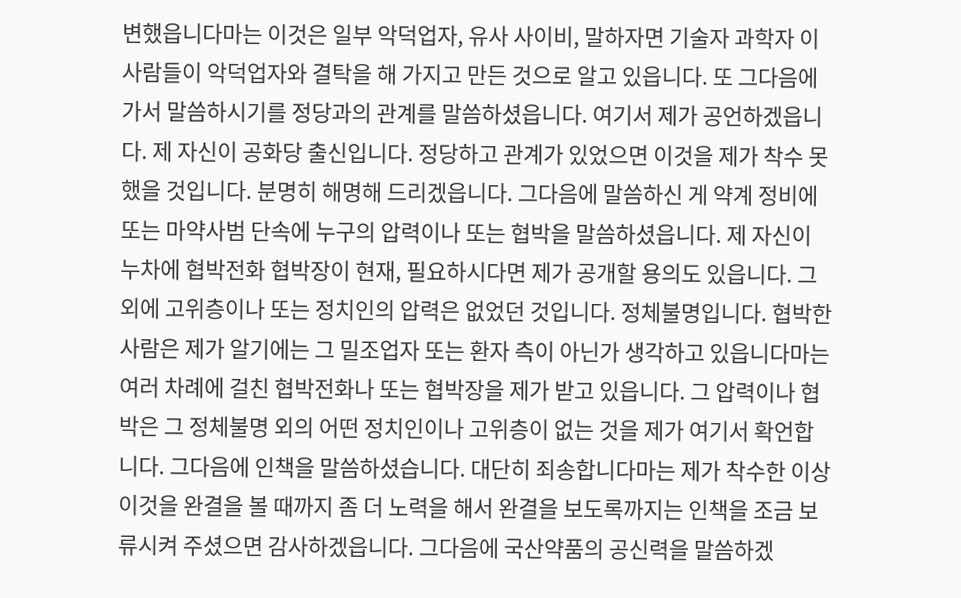변했읍니다마는 이것은 일부 악덕업자, 유사 사이비, 말하자면 기술자 과학자 이 사람들이 악덕업자와 결탁을 해 가지고 만든 것으로 알고 있읍니다. 또 그다음에 가서 말씀하시기를 정당과의 관계를 말씀하셨읍니다. 여기서 제가 공언하겠읍니다. 제 자신이 공화당 출신입니다. 정당하고 관계가 있었으면 이것을 제가 착수 못 했을 것입니다. 분명히 해명해 드리겠읍니다. 그다음에 말씀하신 게 약계 정비에 또는 마약사범 단속에 누구의 압력이나 또는 협박을 말씀하셨읍니다. 제 자신이 누차에 협박전화 협박장이 현재, 필요하시다면 제가 공개할 용의도 있읍니다. 그 외에 고위층이나 또는 정치인의 압력은 없었던 것입니다. 정체불명입니다. 협박한 사람은 제가 알기에는 그 밀조업자 또는 환자 측이 아닌가 생각하고 있읍니다마는 여러 차례에 걸친 협박전화나 또는 협박장을 제가 받고 있읍니다. 그 압력이나 협박은 그 정체불명 외의 어떤 정치인이나 고위층이 없는 것을 제가 여기서 확언합니다. 그다음에 인책을 말씀하셨습니다. 대단히 죄송합니다마는 제가 착수한 이상 이것을 완결을 볼 때까지 좀 더 노력을 해서 완결을 보도록까지는 인책을 조금 보류시켜 주셨으면 감사하겠읍니다. 그다음에 국산약품의 공신력을 말씀하겠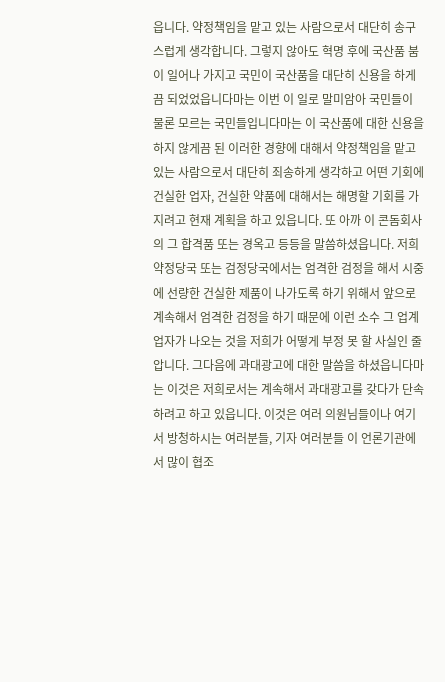읍니다. 약정책임을 맡고 있는 사람으로서 대단히 송구스럽게 생각합니다. 그렇지 않아도 혁명 후에 국산품 붐이 일어나 가지고 국민이 국산품을 대단히 신용을 하게끔 되었었읍니다마는 이번 이 일로 말미암아 국민들이 물론 모르는 국민들입니다마는 이 국산품에 대한 신용을 하지 않게끔 된 이러한 경향에 대해서 약정책임을 맡고 있는 사람으로서 대단히 죄송하게 생각하고 어떤 기회에 건실한 업자, 건실한 약품에 대해서는 해명할 기회를 가지려고 현재 계획을 하고 있읍니다. 또 아까 이 콘돔회사의 그 합격품 또는 경옥고 등등을 말씀하셨읍니다. 저희 약정당국 또는 검정당국에서는 엄격한 검정을 해서 시중에 선량한 건실한 제품이 나가도록 하기 위해서 앞으로 계속해서 엄격한 검정을 하기 때문에 이런 소수 그 업계 업자가 나오는 것을 저희가 어떻게 부정 못 할 사실인 줄 압니다. 그다음에 과대광고에 대한 말씀을 하셨읍니다마는 이것은 저희로서는 계속해서 과대광고를 갖다가 단속하려고 하고 있읍니다. 이것은 여러 의원님들이나 여기서 방청하시는 여러분들, 기자 여러분들 이 언론기관에서 많이 협조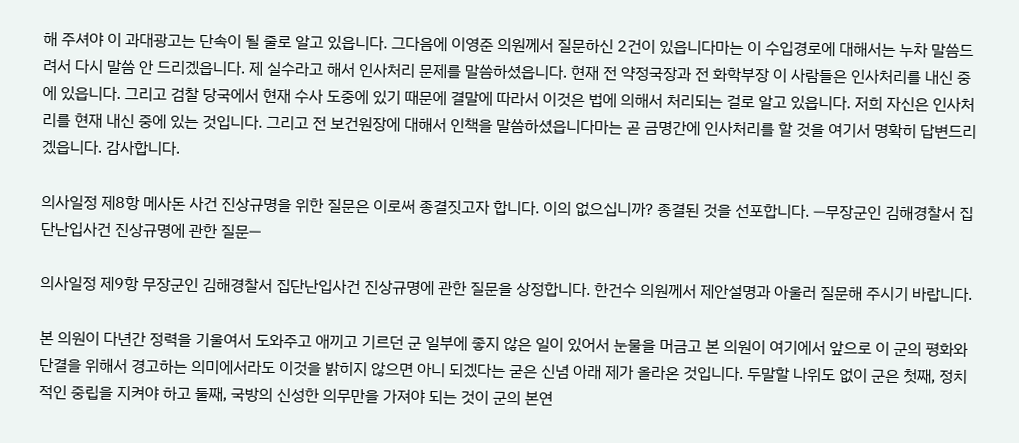해 주셔야 이 과대광고는 단속이 될 줄로 알고 있읍니다. 그다음에 이영준 의원께서 질문하신 2건이 있읍니다마는 이 수입경로에 대해서는 누차 말씀드려서 다시 말씀 안 드리겠읍니다. 제 실수라고 해서 인사처리 문제를 말씀하셨읍니다. 현재 전 약정국장과 전 화학부장 이 사람들은 인사처리를 내신 중에 있읍니다. 그리고 검찰 당국에서 현재 수사 도중에 있기 때문에 결말에 따라서 이것은 법에 의해서 처리되는 걸로 알고 있읍니다. 저희 자신은 인사처리를 현재 내신 중에 있는 것입니다. 그리고 전 보건원장에 대해서 인책을 말씀하셨읍니다마는 곧 금명간에 인사처리를 할 것을 여기서 명확히 답변드리겠읍니다. 감사합니다.

의사일정 제8항 메사돈 사건 진상규명을 위한 질문은 이로써 종결짓고자 합니다. 이의 없으십니까? 종결된 것을 선포합니다. ―무장군인 김해경찰서 집단난입사건 진상규명에 관한 질문―

의사일정 제9항 무장군인 김해경찰서 집단난입사건 진상규명에 관한 질문을 상정합니다. 한건수 의원께서 제안설명과 아울러 질문해 주시기 바랍니다.

본 의원이 다년간 정력을 기울여서 도와주고 애끼고 기르던 군 일부에 좋지 않은 일이 있어서 눈물을 머금고 본 의원이 여기에서 앞으로 이 군의 평화와 단결을 위해서 경고하는 의미에서라도 이것을 밝히지 않으면 아니 되겠다는 굳은 신념 아래 제가 올라온 것입니다. 두말할 나위도 없이 군은 첫째, 정치적인 중립을 지켜야 하고 둘째, 국방의 신성한 의무만을 가져야 되는 것이 군의 본연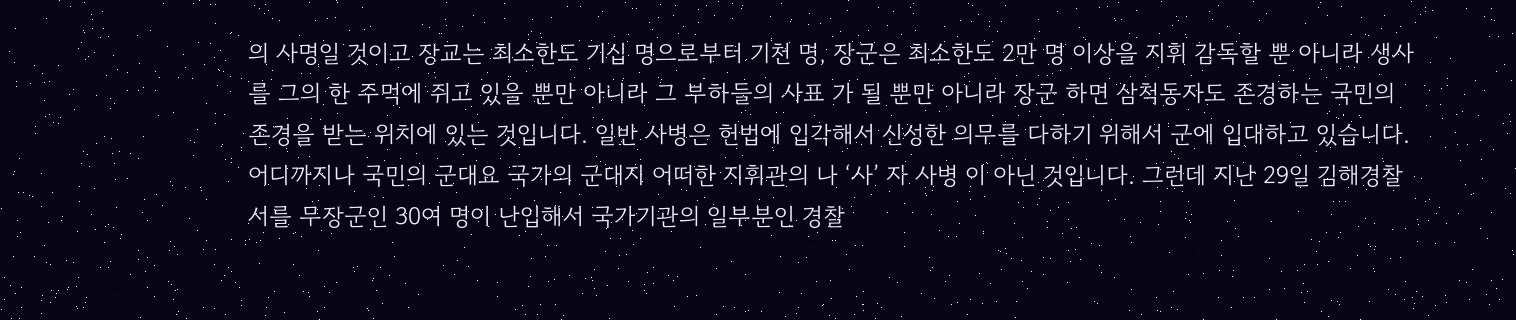의 사명일 것이고 장교는 최소한도 기십 명으로부터 기천 명, 장군은 최소한도 2만 명 이상을 지휘 감독할 뿐 아니라 생사를 그의 한 주먹에 쥐고 있을 뿐만 아니라 그 부하들의 사표 가 될 뿐만 아니라 장군 하면 삼척동자도 존경하는 국민의 존경을 받는 위치에 있는 것입니다. 일반 사병은 헌법에 입각해서 신성한 의무를 다하기 위해서 군에 입대하고 있습니다. 어디까지나 국민의 군대요 국가의 군대지 어떠한 지휘관의 나 ‘사’ 자 사병 이 아닌 것입니다. 그런데 지난 29일 김해경찰서를 무장군인 30여 명이 난입해서 국가기관의 일부분인 경찰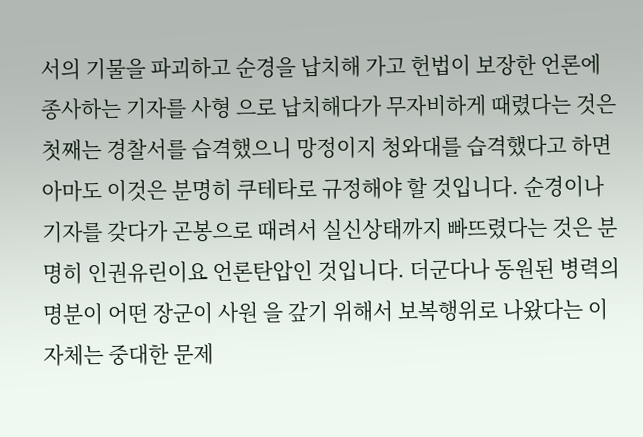서의 기물을 파괴하고 순경을 납치해 가고 헌법이 보장한 언론에 종사하는 기자를 사형 으로 납치해다가 무자비하게 때렸다는 것은 첫째는 경찰서를 습격했으니 망정이지 청와대를 습격했다고 하면 아마도 이것은 분명히 쿠테타로 규정해야 할 것입니다. 순경이나 기자를 갖다가 곤봉으로 때려서 실신상태까지 빠뜨렸다는 것은 분명히 인권유린이요 언론탄압인 것입니다. 더군다나 동원된 병력의 명분이 어떤 장군이 사원 을 갚기 위해서 보복행위로 나왔다는 이 자체는 중대한 문제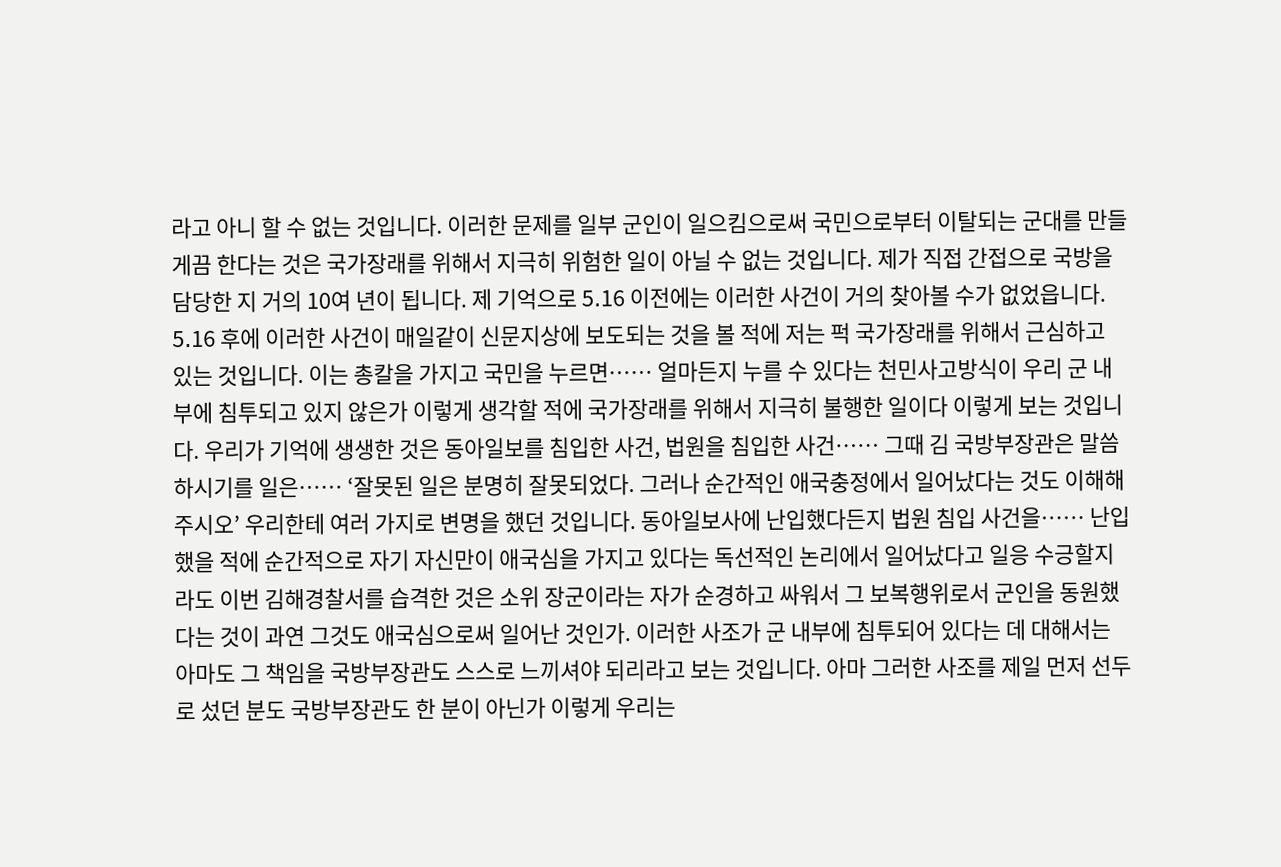라고 아니 할 수 없는 것입니다. 이러한 문제를 일부 군인이 일으킴으로써 국민으로부터 이탈되는 군대를 만들게끔 한다는 것은 국가장래를 위해서 지극히 위험한 일이 아닐 수 없는 것입니다. 제가 직접 간접으로 국방을 담당한 지 거의 10여 년이 됩니다. 제 기억으로 5․16 이전에는 이러한 사건이 거의 찾아볼 수가 없었읍니다. 5․16 후에 이러한 사건이 매일같이 신문지상에 보도되는 것을 볼 적에 저는 퍽 국가장래를 위해서 근심하고 있는 것입니다. 이는 총칼을 가지고 국민을 누르면…… 얼마든지 누를 수 있다는 천민사고방식이 우리 군 내부에 침투되고 있지 않은가 이렇게 생각할 적에 국가장래를 위해서 지극히 불행한 일이다 이렇게 보는 것입니다. 우리가 기억에 생생한 것은 동아일보를 침입한 사건, 법원을 침입한 사건…… 그때 김 국방부장관은 말씀하시기를 일은…… ‘잘못된 일은 분명히 잘못되었다. 그러나 순간적인 애국충정에서 일어났다는 것도 이해해 주시오’ 우리한테 여러 가지로 변명을 했던 것입니다. 동아일보사에 난입했다든지 법원 침입 사건을…… 난입했을 적에 순간적으로 자기 자신만이 애국심을 가지고 있다는 독선적인 논리에서 일어났다고 일응 수긍할지라도 이번 김해경찰서를 습격한 것은 소위 장군이라는 자가 순경하고 싸워서 그 보복행위로서 군인을 동원했다는 것이 과연 그것도 애국심으로써 일어난 것인가. 이러한 사조가 군 내부에 침투되어 있다는 데 대해서는 아마도 그 책임을 국방부장관도 스스로 느끼셔야 되리라고 보는 것입니다. 아마 그러한 사조를 제일 먼저 선두로 섰던 분도 국방부장관도 한 분이 아닌가 이렇게 우리는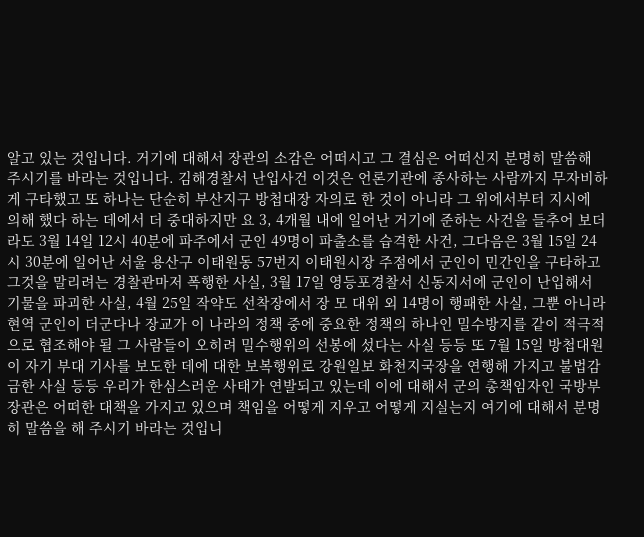알고 있는 것입니다. 거기에 대해서 장관의 소감은 어떠시고 그 결심은 어떠신지 분명히 말씀해 주시기를 바라는 것입니다. 김해경찰서 난입사건 이것은 언론기관에 종사하는 사람까지 무자비하게 구타했고 또 하나는 단순히 부산지구 방첩대장 자의로 한 것이 아니라 그 위에서부터 지시에 의해 했다 하는 데에서 더 중대하지만 요 3, 4개월 내에 일어난 거기에 준하는 사건을 들추어 보더라도 3월 14일 12시 40분에 파주에서 군인 49명이 파출소를 습격한 사건, 그다음은 3월 15일 24시 30분에 일어난 서울 용산구 이태원동 57번지 이태원시장 주점에서 군인이 민간인을 구타하고 그것을 말리려는 경찰관마저 폭행한 사실, 3월 17일 영등포경찰서 신동지서에 군인이 난입해서 기물을 파괴한 사실, 4월 25일 작약도 선착장에서 장 모 대위 외 14명이 행패한 사실, 그뿐 아니라 현역 군인이 더군다나 장교가 이 나라의 정책 중에 중요한 정책의 하나인 밀수방지를 같이 적극적으로 협조해야 될 그 사람들이 오히려 밀수행위의 선봉에 섰다는 사실 등등 또 7월 15일 방첩대원이 자기 부대 기사를 보도한 데에 대한 보복행위로 강원일보 화천지국장을 연행해 가지고 불법감금한 사실 등등 우리가 한심스러운 사태가 연발되고 있는데 이에 대해서 군의 총책임자인 국방부장관은 어떠한 대책을 가지고 있으며 책임을 어떻게 지우고 어떻게 지실는지 여기에 대해서 분명히 말씀을 해 주시기 바라는 것입니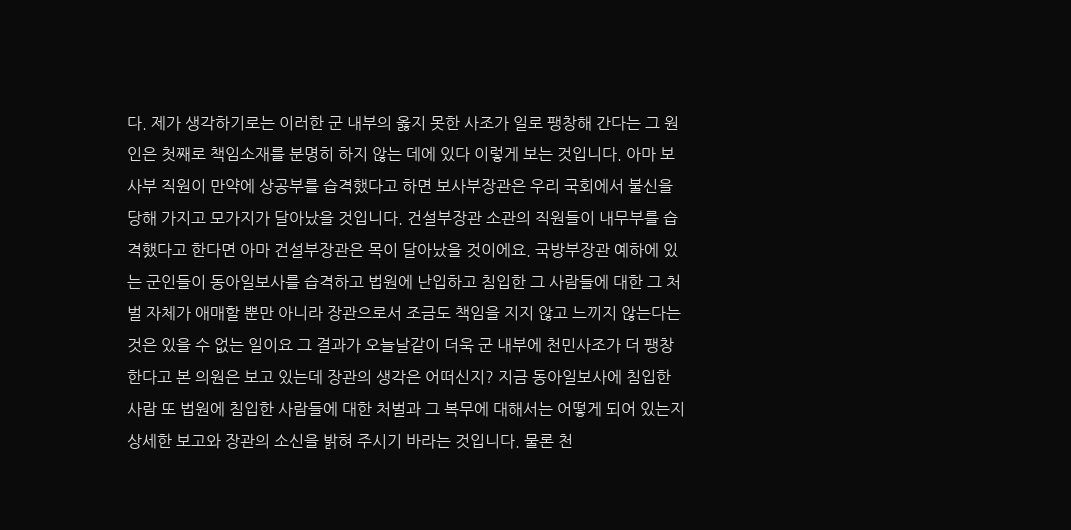다. 제가 생각하기로는 이러한 군 내부의 옳지 못한 사조가 일로 팽창해 간다는 그 원인은 첫째로 책임소재를 분명히 하지 않는 데에 있다 이렇게 보는 것입니다. 아마 보사부 직원이 만약에 상공부를 습격했다고 하면 보사부장관은 우리 국회에서 불신을 당해 가지고 모가지가 달아났을 것입니다. 건설부장관 소관의 직원들이 내무부를 습격했다고 한다면 아마 건설부장관은 목이 달아났을 것이에요. 국방부장관 예하에 있는 군인들이 동아일보사를 습격하고 법원에 난입하고 침입한 그 사람들에 대한 그 처벌 자체가 애매할 뿐만 아니라 장관으로서 조금도 책임을 지지 않고 느끼지 않는다는 것은 있을 수 없는 일이요 그 결과가 오늘날같이 더욱 군 내부에 천민사조가 더 팽창한다고 본 의원은 보고 있는데 장관의 생각은 어떠신지? 지금 동아일보사에 침입한 사람 또 법원에 침입한 사람들에 대한 처벌과 그 복무에 대해서는 어떻게 되어 있는지 상세한 보고와 장관의 소신을 밝혀 주시기 바라는 것입니다. 물론 천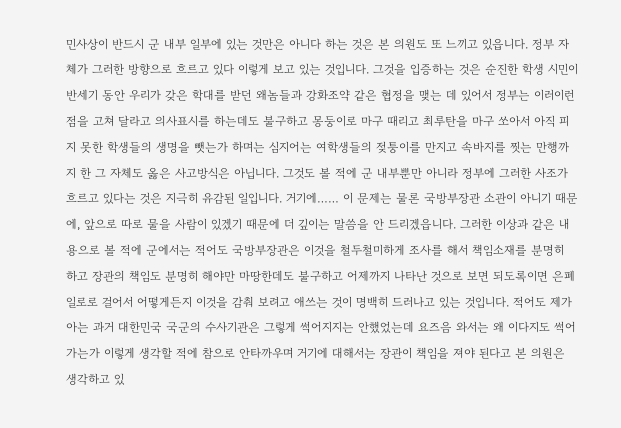민사상이 반드시 군 내부 일부에 있는 것만은 아니다 하는 것은 본 의원도 또 느끼고 있읍니다. 정부 자체가 그러한 방향으로 흐르고 있다 이렇게 보고 있는 것입니다. 그것을 입증하는 것은 순진한 학생 시민이 반세기 동안 우리가 갖은 학대를 받던 왜놈들과 강화조약 같은 협정을 맺는 데 있어서 정부는 이러이런 점을 고쳐 달라고 의사표시를 하는데도 불구하고 몽둥이로 마구 때리고 최루탄을 마구 쏘아서 아직 피지 못한 학생들의 생명을 뺏는가 하며는 심지어는 여학생들의 젖퉁이를 만지고 속바지를 찟는 만행까지 한 그 자체도 옳은 사고방식은 아닙니다. 그것도 볼 적에 군 내부뿐만 아니라 정부에 그러한 사조가 흐르고 있다는 것은 지극히 유감된 일입니다. 거기에…… 이 문제는 물론 국방부장관 소관이 아니기 때문에, 앞으로 따로 물을 사람이 있겠기 때문에 더 깊이는 말씀을 안 드리겠읍니다. 그러한 이상과 같은 내용으로 볼 적에 군에서는 적어도 국방부장관은 이것을 철두철미하게 조사를 해서 책임소재를 분명히 하고 장관의 책임도 분명히 해야만 마땅한데도 불구하고 어제까지 나타난 것으로 보면 되도록이면 은폐일로로 걸어서 어떻게든지 이것을 감춰 보려고 애쓰는 것이 명백히 드러나고 있는 것입니다. 적어도 제가 아는 과거 대한민국 국군의 수사기관은 그렇게 썩어지지는 안했었는데 요즈음 와서는 왜 이다지도 썩어 가는가 이렇게 생각할 적에 참으로 안타까우며 거기에 대해서는 장관이 책임을 져야 된다고 본 의원은 생각하고 있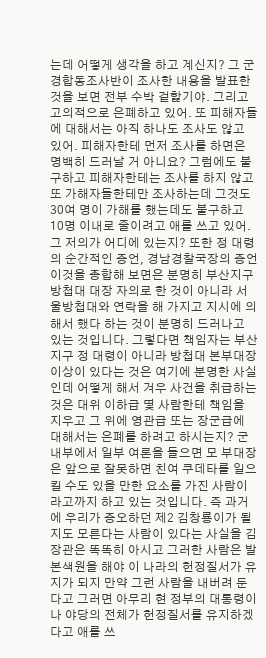는데 어떻게 생각을 하고 계신지? 그 군경합동조사반이 조사한 내용을 발표한 것을 보면 전부 수박 겉핥기야. 그리고 고의적으로 은폐하고 있어. 또 피해자들에 대해서는 아직 하나도 조사도 않고 있어. 피해자한테 먼저 조사를 하면은 명백히 드러날 거 아니요? 그럼에도 불구하고 피해자한테는 조사를 하지 않고 또 가해자들한테만 조사하는데 그것도 30여 명이 가해를 했는데도 불구하고 10명 이내로 줄이려고 애를 쓰고 있어. 그 저의가 어디에 있는지? 또한 정 대령의 순간적인 증언, 경남경찰국장의 증언 이것을 종합해 보면은 분명히 부산지구 방첩대 대장 자의로 한 것이 아니라 서울방첩대와 연락을 해 가지고 지시에 의해서 했다 하는 것이 분명히 드러나고 있는 것입니다. 그렇다면 책임자는 부산지구 정 대령이 아니라 방첩대 본부대장 이상이 있다는 것은 여기에 분명한 사실인데 어떻게 해서 겨우 사건을 취급하는 것은 대위 이하급 몇 사람한테 책임을 지우고 그 위에 영관급 또는 장군급에 대해서는 은폐를 하려고 하시는지? 군 내부에서 일부 여론을 들으면 모 부대장은 앞으로 잘못하면 친여 쿠데타를 일으킬 수도 있을 만한 요소를 가진 사람이라고까지 하고 있는 것입니다. 즉 과거에 우리가 증오하던 제2 김창룡이가 될지도 모른다는 사람이 있다는 사실을 김 장관은 똑똑히 아시고 그러한 사람은 발본색원을 해야 이 나라의 헌정질서가 유지가 되지 만약 그런 사람을 내버려 둔다고 그러면 아무리 현 정부의 대통령이나 야당의 전체가 헌정질서를 유지하겠다고 애를 쓰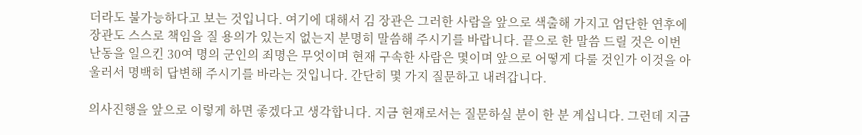더라도 불가능하다고 보는 것입니다. 여기에 대해서 김 장관은 그러한 사람을 앞으로 색출해 가지고 엄단한 연후에 장관도 스스로 책임을 질 용의가 있는지 없는지 분명히 말씀해 주시기를 바랍니다. 끝으로 한 말씀 드릴 것은 이번 난동을 일으킨 30여 명의 군인의 죄명은 무엇이며 현재 구속한 사람은 몇이며 앞으로 어떻게 다룰 것인가 이것을 아울러서 명백히 답변해 주시기를 바라는 것입니다. 간단히 몇 가지 질문하고 내려갑니다.

의사진행을 앞으로 이렇게 하면 좋겠다고 생각합니다. 지금 현재로서는 질문하실 분이 한 분 계십니다. 그런데 지금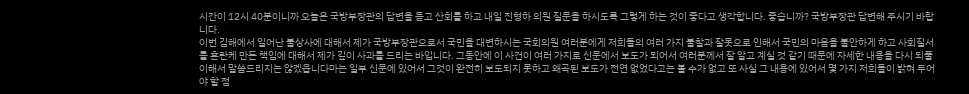시간이 12시 40분이니까 오늘은 국방부장관의 답변을 듣고 산회를 하고 내일 진형하 의원 질문을 하시도록 그렇게 하는 것이 좋다고 생각합니다. 좋습니까? 국방부장관 답변해 주시기 바랍니다.
이번 김해에서 일어난 불상사에 대해서 제가 국방부장관으로서 국민을 대변하시는 국회의원 여러분에게 저희들의 여러 가지 불찰과 잘못으로 인해서 국민의 마음을 불안하게 하고 사회질서를 혼란케 만든 책임에 대해서 제가 깊이 사과를 드리는 바입니다. 그동안에 이 사건이 여러 가지로 신문에서 보도가 되어서 여러분께서 잘 알고 계실 것 같기 때문에 자세한 내용을 다시 되풀이해서 말씀드리지는 않겠읍니다마는 일부 신문에 있어서 그것이 완전히 보도되지 못하고 왜곡된 보도가 전연 없었다고는 볼 수가 없고 또 사실 그 내용에 있어서 몇 가지 저희들이 밝혀 두어야 할 점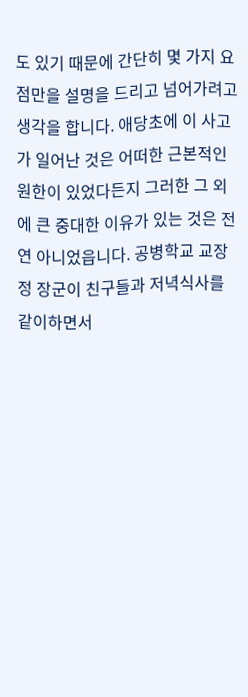도 있기 때문에 간단히 몇 가지 요점만을 설명을 드리고 넘어가려고 생각을 합니다. 애당초에 이 사고가 일어난 것은 어떠한 근본적인 원한이 있었다든지 그러한 그 외에 큰 중대한 이유가 있는 것은 전연 아니었읍니다. 공병학교 교장 정 장군이 친구들과 저녁식사를 같이하면서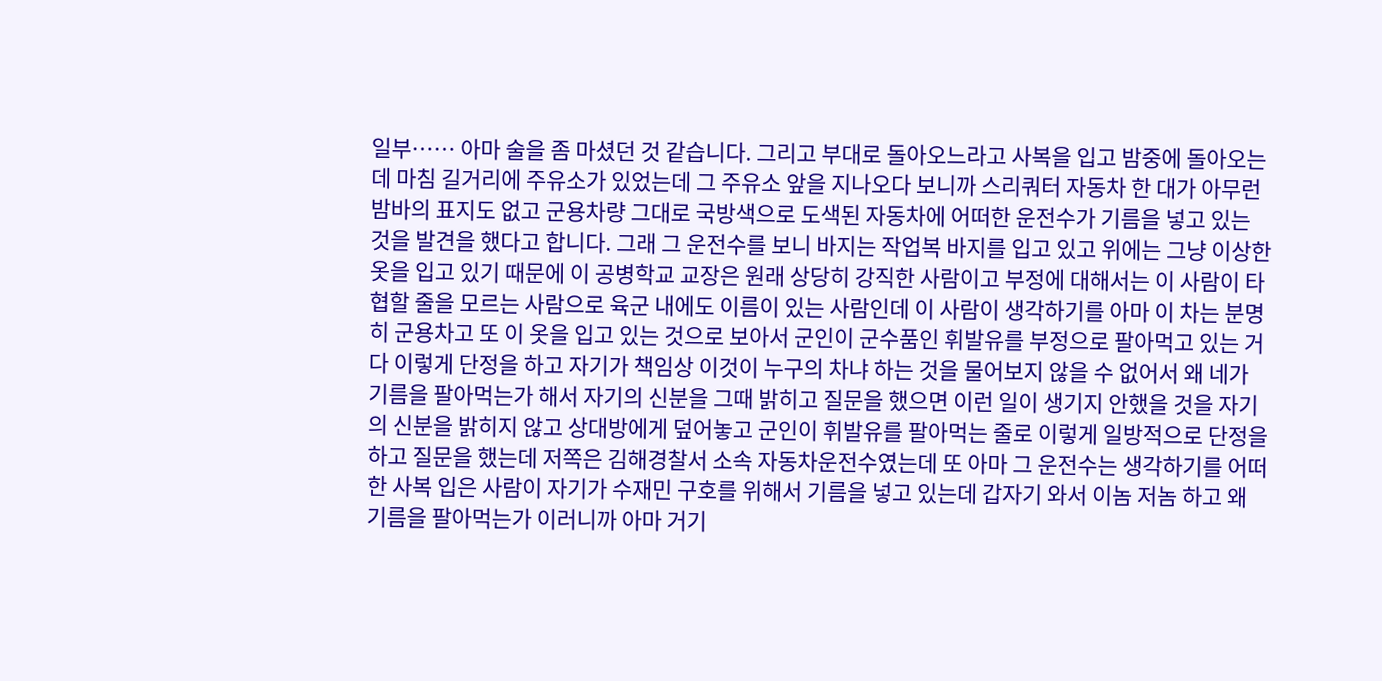일부…… 아마 술을 좀 마셨던 것 같습니다. 그리고 부대로 돌아오느라고 사복을 입고 밤중에 돌아오는데 마침 길거리에 주유소가 있었는데 그 주유소 앞을 지나오다 보니까 스리쿼터 자동차 한 대가 아무런 밤바의 표지도 없고 군용차량 그대로 국방색으로 도색된 자동차에 어떠한 운전수가 기름을 넣고 있는 것을 발견을 했다고 합니다. 그래 그 운전수를 보니 바지는 작업복 바지를 입고 있고 위에는 그냥 이상한 옷을 입고 있기 때문에 이 공병학교 교장은 원래 상당히 강직한 사람이고 부정에 대해서는 이 사람이 타협할 줄을 모르는 사람으로 육군 내에도 이름이 있는 사람인데 이 사람이 생각하기를 아마 이 차는 분명히 군용차고 또 이 옷을 입고 있는 것으로 보아서 군인이 군수품인 휘발유를 부정으로 팔아먹고 있는 거다 이렇게 단정을 하고 자기가 책임상 이것이 누구의 차냐 하는 것을 물어보지 않을 수 없어서 왜 네가 기름을 팔아먹는가 해서 자기의 신분을 그때 밝히고 질문을 했으면 이런 일이 생기지 안했을 것을 자기의 신분을 밝히지 않고 상대방에게 덮어놓고 군인이 휘발유를 팔아먹는 줄로 이렇게 일방적으로 단정을 하고 질문을 했는데 저쪽은 김해경찰서 소속 자동차운전수였는데 또 아마 그 운전수는 생각하기를 어떠한 사복 입은 사람이 자기가 수재민 구호를 위해서 기름을 넣고 있는데 갑자기 와서 이놈 저놈 하고 왜 기름을 팔아먹는가 이러니까 아마 거기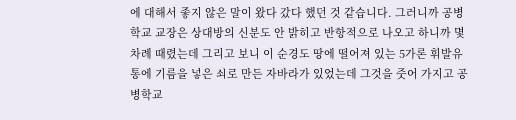에 대해서 좋지 않은 말이 왔다 갔다 했던 것 같습니다. 그러니까 공병학교 교장은 상대방의 신분도 안 밝히고 반항적으로 나오고 하니까 몇 차례 때렸는데 그리고 보니 이 순경도 땅에 떨어져 있는 5가론 휘발유통에 기름을 넣은 쇠로 만든 자바라가 있었는데 그것을 줏어 가지고 공병학교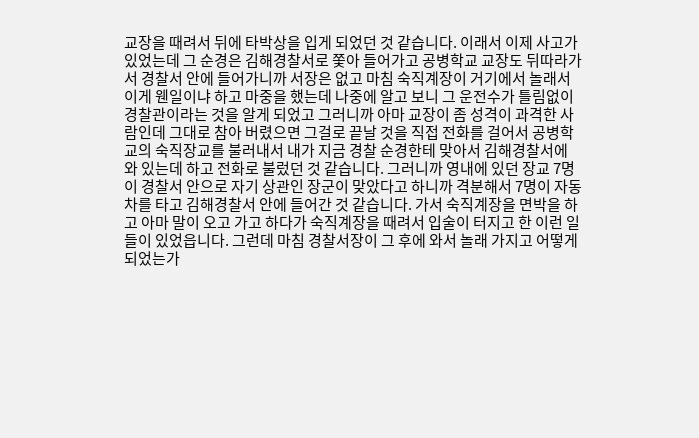교장을 때려서 뒤에 타박상을 입게 되었던 것 같습니다. 이래서 이제 사고가 있었는데 그 순경은 김해경찰서로 쫓아 들어가고 공병학교 교장도 뒤따라가서 경찰서 안에 들어가니까 서장은 없고 마침 숙직계장이 거기에서 놀래서 이게 웬일이냐 하고 마중을 했는데 나중에 알고 보니 그 운전수가 틀림없이 경찰관이라는 것을 알게 되었고 그러니까 아마 교장이 좀 성격이 과격한 사람인데 그대로 참아 버렸으면 그걸로 끝날 것을 직접 전화를 걸어서 공병학교의 숙직장교를 불러내서 내가 지금 경찰 순경한테 맞아서 김해경찰서에 와 있는데 하고 전화로 불렀던 것 같습니다. 그러니까 영내에 있던 장교 7명이 경찰서 안으로 자기 상관인 장군이 맞았다고 하니까 격분해서 7명이 자동차를 타고 김해경찰서 안에 들어간 것 같습니다. 가서 숙직계장을 면박을 하고 아마 말이 오고 가고 하다가 숙직계장을 때려서 입술이 터지고 한 이런 일들이 있었읍니다. 그런데 마침 경찰서장이 그 후에 와서 놀래 가지고 어떻게 되었는가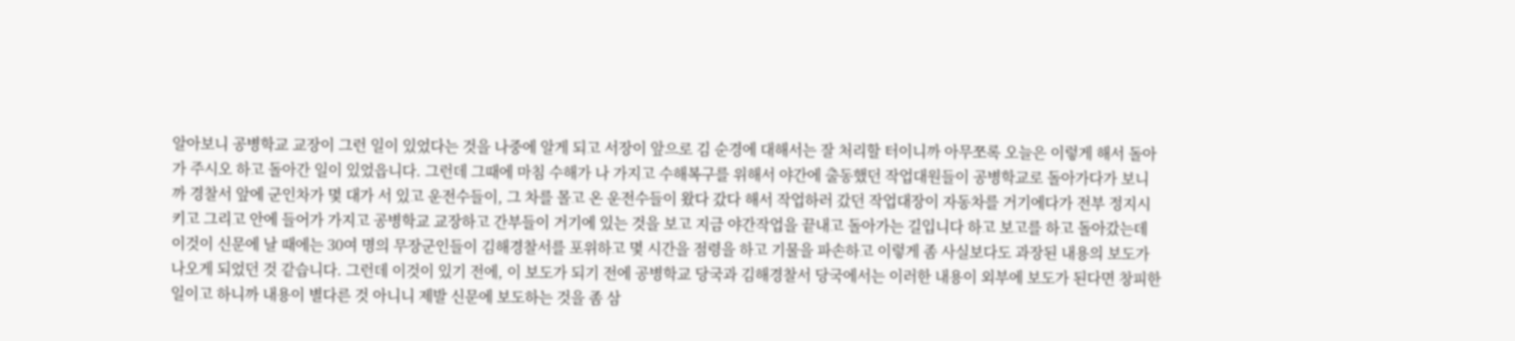알아보니 공병학교 교장이 그런 일이 있었다는 것을 나중에 알게 되고 서장이 앞으로 김 순경에 대해서는 잘 처리할 터이니까 아무쪼록 오늘은 이렇게 해서 돌아가 주시오 하고 돌아간 일이 있었읍니다. 그런데 그때에 마침 수해가 나 가지고 수해복구를 위해서 야간에 출동했던 작업대원들이 공병학교로 돌아가다가 보니까 경찰서 앞에 군인차가 몇 대가 서 있고 운전수들이, 그 차를 몰고 온 운전수들이 왔다 갔다 해서 작업하러 갔던 작업대장이 자동차를 거기에다가 전부 정지시키고 그리고 안에 들어가 가지고 공병학교 교장하고 간부들이 거기에 있는 것을 보고 지금 야간작업을 끝내고 돌아가는 길입니다 하고 보고를 하고 돌아갔는데 이것이 신문에 날 때에는 30여 명의 무장군인들이 김해경찰서를 포위하고 몇 시간을 점령을 하고 기물을 파손하고 이렇게 좀 사실보다도 과장된 내용의 보도가 나오게 되었던 것 같습니다. 그런데 이것이 있기 전에, 이 보도가 되기 전에 공병학교 당국과 김해경찰서 당국에서는 이러한 내용이 외부에 보도가 된다면 창피한 일이고 하니까 내용이 별다른 것 아니니 제발 신문에 보도하는 것을 좀 삼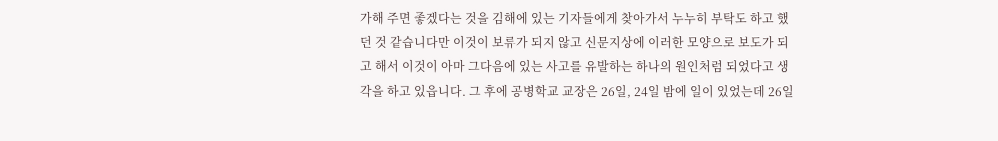가해 주면 좋겠다는 것을 김해에 있는 기자들에게 찾아가서 누누히 부탁도 하고 했던 것 같습니다만 이것이 보류가 되지 않고 신문지상에 이러한 모양으로 보도가 되고 해서 이것이 아마 그다음에 있는 사고를 유발하는 하나의 원인처럼 되었다고 생각을 하고 있읍니다. 그 후에 공병학교 교장은 26일, 24일 밤에 일이 있었는데 26일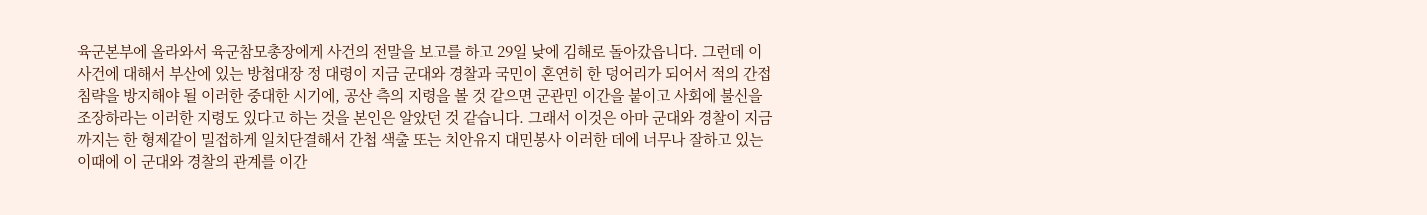육군본부에 올라와서 육군참모총장에게 사건의 전말을 보고를 하고 29일 낮에 김해로 돌아갔읍니다. 그런데 이 사건에 대해서 부산에 있는 방첩대장 정 대령이 지금 군대와 경찰과 국민이 혼연히 한 덩어리가 되어서 적의 간접침략을 방지해야 될 이러한 중대한 시기에, 공산 측의 지령을 볼 것 같으면 군관민 이간을 붙이고 사회에 불신을 조장하라는 이러한 지령도 있다고 하는 것을 본인은 알았던 것 같습니다. 그래서 이것은 아마 군대와 경찰이 지금까지는 한 형제같이 밀접하게 일치단결해서 간첩 색출 또는 치안유지 대민봉사 이러한 데에 너무나 잘하고 있는 이때에 이 군대와 경찰의 관계를 이간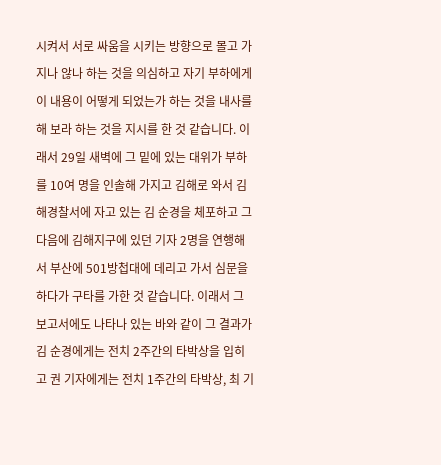시켜서 서로 싸움을 시키는 방향으로 몰고 가지나 않나 하는 것을 의심하고 자기 부하에게 이 내용이 어떻게 되었는가 하는 것을 내사를 해 보라 하는 것을 지시를 한 것 같습니다. 이래서 29일 새벽에 그 밑에 있는 대위가 부하를 10여 명을 인솔해 가지고 김해로 와서 김해경찰서에 자고 있는 김 순경을 체포하고 그다음에 김해지구에 있던 기자 2명을 연행해서 부산에 501방첩대에 데리고 가서 심문을 하다가 구타를 가한 것 같습니다. 이래서 그 보고서에도 나타나 있는 바와 같이 그 결과가 김 순경에게는 전치 2주간의 타박상을 입히고 권 기자에게는 전치 1주간의 타박상, 최 기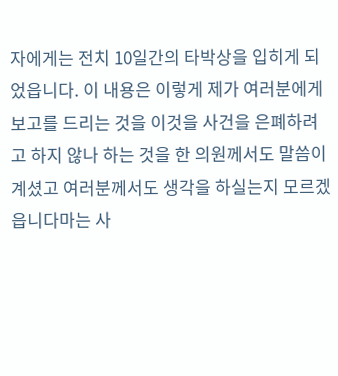자에게는 전치 10일간의 타박상을 입히게 되었읍니다. 이 내용은 이렇게 제가 여러분에게 보고를 드리는 것을 이것을 사건을 은폐하려고 하지 않나 하는 것을 한 의원께서도 말씀이 계셨고 여러분께서도 생각을 하실는지 모르겠읍니다마는 사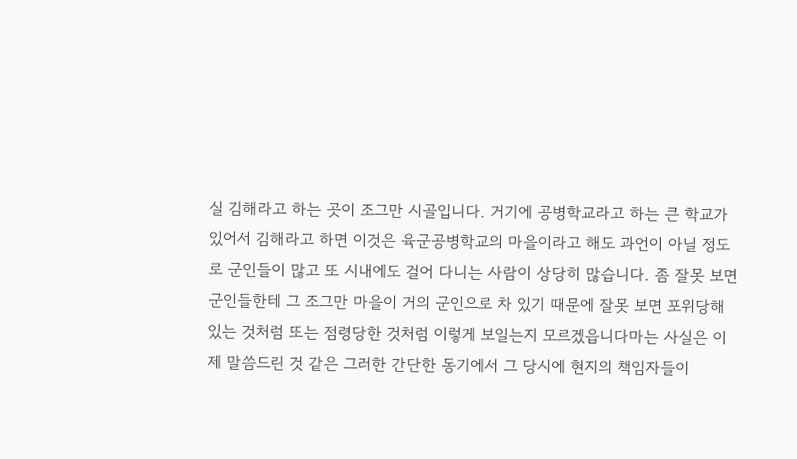실 김해라고 하는 곳이 조그만 시골입니다. 거기에 공병학교라고 하는 큰 학교가 있어서 김해라고 하면 이것은 육군공병학교의 마을이라고 해도 과언이 아닐 정도로 군인들이 많고 또 시내에도 걸어 다니는 사람이 상당히 많습니다. 좀 잘못 보면 군인들한테 그 조그만 마을이 거의 군인으로 차 있기 때문에 잘못 보면 포위당해 있는 것처럼 또는 점령당한 것처럼 이렇게 보일는지 모르겠읍니다마는 사실은 이제 말씀드린 것 같은 그러한 간단한 동기에서 그 당시에 현지의 책임자들이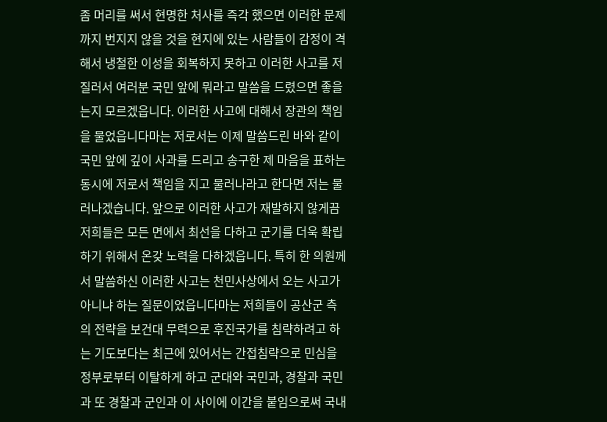좀 머리를 써서 현명한 처사를 즉각 했으면 이러한 문제까지 번지지 않을 것을 현지에 있는 사람들이 감정이 격해서 냉철한 이성을 회복하지 못하고 이러한 사고를 저질러서 여러분 국민 앞에 뭐라고 말씀을 드렸으면 좋을는지 모르겠읍니다. 이러한 사고에 대해서 장관의 책임을 물었읍니다마는 저로서는 이제 말씀드린 바와 같이 국민 앞에 깊이 사과를 드리고 송구한 제 마음을 표하는 동시에 저로서 책임을 지고 물러나라고 한다면 저는 물러나겠습니다. 앞으로 이러한 사고가 재발하지 않게끔 저희들은 모든 면에서 최선을 다하고 군기를 더욱 확립하기 위해서 온갖 노력을 다하겠읍니다. 특히 한 의원께서 말씀하신 이러한 사고는 천민사상에서 오는 사고가 아니냐 하는 질문이었읍니다마는 저희들이 공산군 측의 전략을 보건대 무력으로 후진국가를 침략하려고 하는 기도보다는 최근에 있어서는 간접침략으로 민심을 정부로부터 이탈하게 하고 군대와 국민과, 경찰과 국민과 또 경찰과 군인과 이 사이에 이간을 붙임으로써 국내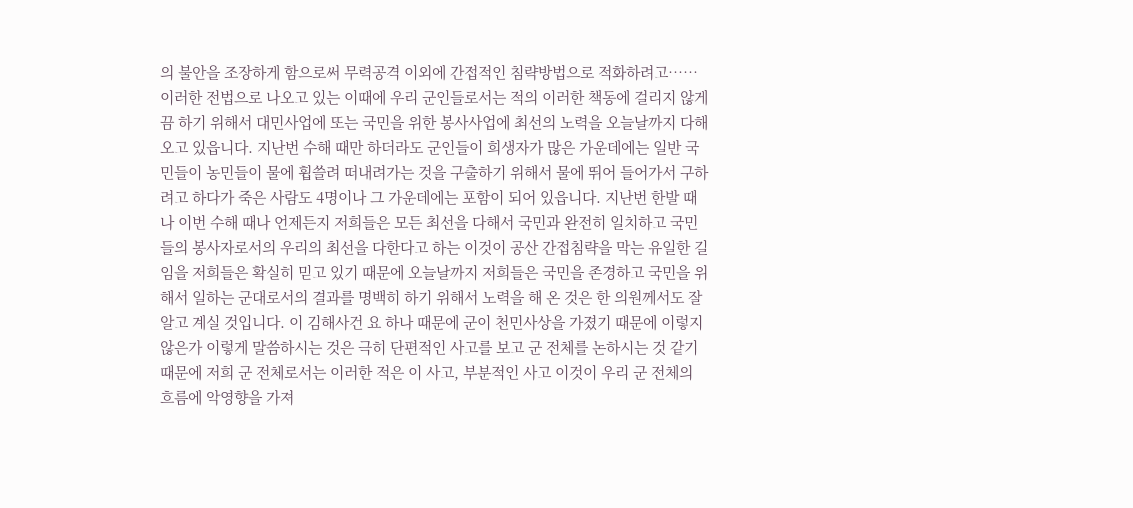의 불안을 조장하게 함으로써 무력공격 이외에 간접적인 침략방법으로 적화하려고…… 이러한 전법으로 나오고 있는 이때에 우리 군인들로서는 적의 이러한 책동에 걸리지 않게끔 하기 위해서 대민사업에 또는 국민을 위한 봉사사업에 최선의 노력을 오늘날까지 다해 오고 있읍니다. 지난번 수해 때만 하더라도 군인들이 희생자가 많은 가운데에는 일반 국민들이 농민들이 물에 휩쓸려 떠내려가는 것을 구출하기 위해서 물에 뛰어 들어가서 구하려고 하다가 죽은 사람도 4명이나 그 가운데에는 포함이 되어 있읍니다. 지난번 한발 때나 이번 수해 때나 언제든지 저희들은 모든 최선을 다해서 국민과 완전히 일치하고 국민들의 봉사자로서의 우리의 최선을 다한다고 하는 이것이 공산 간접침략을 막는 유일한 길임을 저희들은 확실히 믿고 있기 때문에 오늘날까지 저희들은 국민을 존경하고 국민을 위해서 일하는 군대로서의 결과를 명백히 하기 위해서 노력을 해 온 것은 한 의원께서도 잘 알고 계실 것입니다. 이 김해사건 요 하나 때문에 군이 천민사상을 가졌기 때문에 이렇지 않은가 이렇게 말씀하시는 것은 극히 단편적인 사고를 보고 군 전체를 논하시는 것 같기 때문에 저희 군 전체로서는 이러한 적은 이 사고, 부분적인 사고 이것이 우리 군 전체의 흐름에 악영향을 가져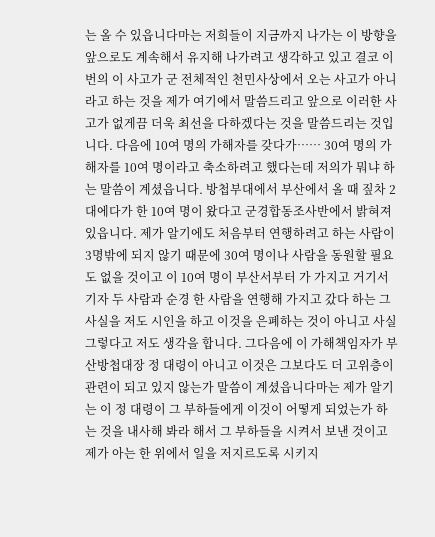는 올 수 있읍니다마는 저희들이 지금까지 나가는 이 방향을 앞으로도 계속해서 유지해 나가려고 생각하고 있고 결코 이번의 이 사고가 군 전체적인 천민사상에서 오는 사고가 아니라고 하는 것을 제가 여기에서 말씀드리고 앞으로 이러한 사고가 없게끔 더욱 최선을 다하겠다는 것을 말씀드리는 것입니다. 다음에 10여 명의 가해자를 갖다가…… 30여 명의 가해자를 10여 명이라고 축소하려고 했다는데 저의가 뭐냐 하는 말씀이 계셨읍니다. 방첩부대에서 부산에서 올 때 짚차 2대에다가 한 10여 명이 왔다고 군경합동조사반에서 밝혀져 있읍니다. 제가 알기에도 처음부터 연행하려고 하는 사람이 3명밖에 되지 않기 때문에 30여 명이나 사람을 동원할 필요도 없을 것이고 이 10여 명이 부산서부터 가 가지고 거기서 기자 두 사람과 순경 한 사람을 연행해 가지고 갔다 하는 그 사실을 저도 시인을 하고 이것을 은폐하는 것이 아니고 사실 그렇다고 저도 생각을 합니다. 그다음에 이 가해책임자가 부산방첩대장 정 대령이 아니고 이것은 그보다도 더 고위층이 관련이 되고 있지 않는가 말씀이 계셨읍니다마는 제가 알기는 이 정 대령이 그 부하들에게 이것이 어떻게 되었는가 하는 것을 내사해 봐라 해서 그 부하들을 시켜서 보낸 것이고 제가 아는 한 위에서 일을 저지르도록 시키지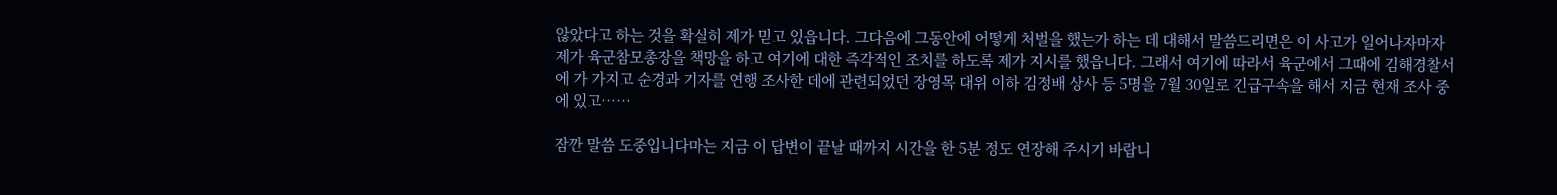않았다고 하는 것을 확실히 제가 믿고 있읍니다. 그다음에 그동안에 어떻게 처벌을 했는가 하는 데 대해서 말씀드리면은 이 사고가 일어나자마자 제가 육군참모총장을 책망을 하고 여기에 대한 즉각적인 조치를 하도록 제가 지시를 했읍니다. 그래서 여기에 따라서 육군에서 그때에 김해경찰서에 가 가지고 순경과 기자를 연행 조사한 데에 관련되었던 장영목 대위 이하 김정배 상사 등 5명을 7월 30일로 긴급구속을 해서 지금 현재 조사 중에 있고……

잠깐 말씀 도중입니다마는 지금 이 답변이 끝날 때까지 시간을 한 5분 정도 연장해 주시기 바랍니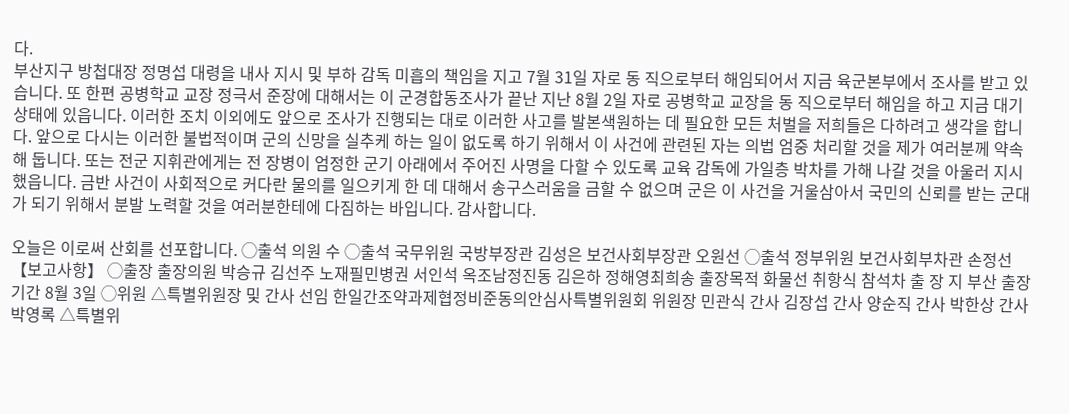다.
부산지구 방첩대장 정명섭 대령을 내사 지시 및 부하 감독 미흡의 책임을 지고 7월 31일 자로 동 직으로부터 해임되어서 지금 육군본부에서 조사를 받고 있습니다. 또 한편 공병학교 교장 정극서 준장에 대해서는 이 군경합동조사가 끝난 지난 8월 2일 자로 공병학교 교장을 동 직으로부터 해임을 하고 지금 대기상태에 있읍니다. 이러한 조치 이외에도 앞으로 조사가 진행되는 대로 이러한 사고를 발본색원하는 데 필요한 모든 처벌을 저희들은 다하려고 생각을 합니다. 앞으로 다시는 이러한 불법적이며 군의 신망을 실추케 하는 일이 없도록 하기 위해서 이 사건에 관련된 자는 의법 엄중 처리할 것을 제가 여러분께 약속해 둡니다. 또는 전군 지휘관에게는 전 장병이 엄정한 군기 아래에서 주어진 사명을 다할 수 있도록 교육 감독에 가일층 박차를 가해 나갈 것을 아울러 지시했읍니다. 금반 사건이 사회적으로 커다란 물의를 일으키게 한 데 대해서 송구스러움을 금할 수 없으며 군은 이 사건을 거울삼아서 국민의 신뢰를 받는 군대가 되기 위해서 분발 노력할 것을 여러분한테에 다짐하는 바입니다. 감사합니다.

오늘은 이로써 산회를 선포합니다. ◯출석 의원 수 ◯출석 국무위원 국방부장관 김성은 보건사회부장관 오원선 ◯출석 정부위원 보건사회부차관 손정선 【보고사항】 ◯출장 출장의원 박승규 김선주 노재필민병권 서인석 옥조남정진동 김은하 정해영최희송 출장목적 화물선 취항식 참석차 출 장 지 부산 출장기간 8월 3일 ◯위원 △특별위원장 및 간사 선임 한일간조약과제협정비준동의안심사특별위원회 위원장 민관식 간사 김장섭 간사 양순직 간사 박한상 간사 박영록 △특별위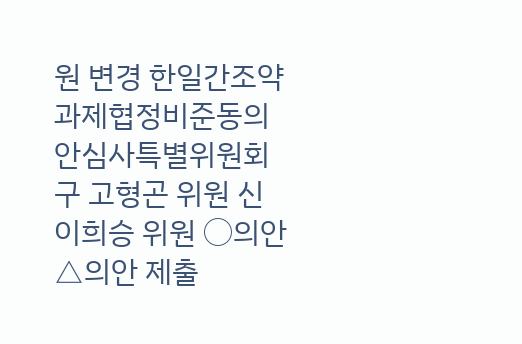원 변경 한일간조약과제협정비준동의안심사특별위원회 구 고형곤 위원 신 이희승 위원 ◯의안 △의안 제출